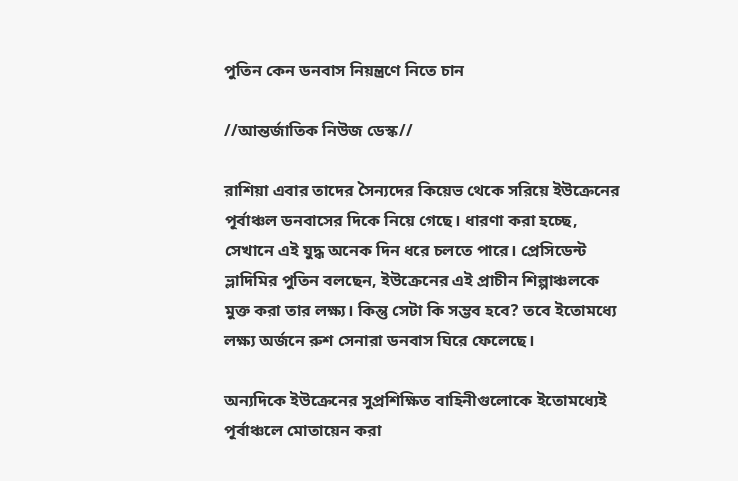পুতিন কেন ডনবাস নিয়ন্ত্রণে নিতে চান

//আন্তর্জাতিক নিউজ ডেস্ক//

রাশিয়া এবার তাদের সৈন্যদের কিয়েভ থেকে সরিয়ে ইউক্রেনের পূর্বাঞ্চল ডনবাসের দিকে নিয়ে গেছে। ধারণা করা হচ্ছে, সেখানে এই যুদ্ধ অনেক দিন ধরে চলতে পারে। প্রেসিডেন্ট ভ্লাদিমির পুতিন বলছেন, ইউক্রেনের এই প্রাচীন শিল্পাঞ্চলকে মুক্ত করা তার লক্ষ্য। কিন্তু সেটা কি সম্ভব হবে? তবে ইতোমধ্যে লক্ষ্য অর্জনে রুশ সেনারা ডনবাস ঘিরে ফেলেছে।

অন্যদিকে ইউক্রেনের সুপ্রশিক্ষিত বাহিনীগুলোকে ইতোমধ্যেই পূর্বাঞ্চলে মোতায়েন করা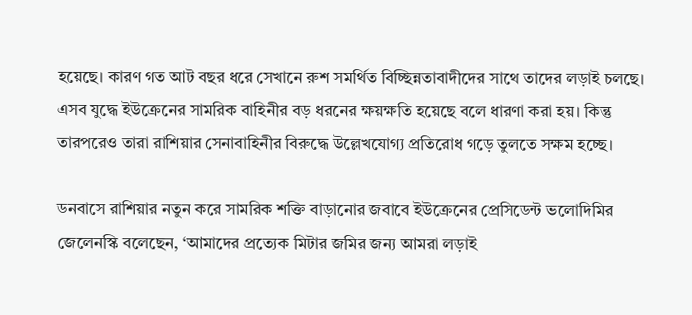হয়েছে। কারণ গত আট বছর ধরে সেখানে রুশ সমর্থিত বিচ্ছিন্নতাবাদীদের সাথে তাদের লড়াই চলছে। এসব যুদ্ধে ইউক্রেনের সামরিক বাহিনীর বড় ধরনের ক্ষয়ক্ষতি হয়েছে বলে ধারণা করা হয়। কিন্তু তারপরেও তারা রাশিয়ার সেনাবাহিনীর বিরুদ্ধে উল্লেখযোগ্য প্রতিরোধ গড়ে তুলতে সক্ষম হচ্ছে।

ডনবাসে রাশিয়ার নতুন করে সামরিক শক্তি বাড়ানোর জবাবে ইউক্রেনের প্রেসিডেন্ট ভলোদিমির জেলেনস্কি বলেছেন, ‘আমাদের প্রত্যেক মিটার জমির জন্য আমরা লড়াই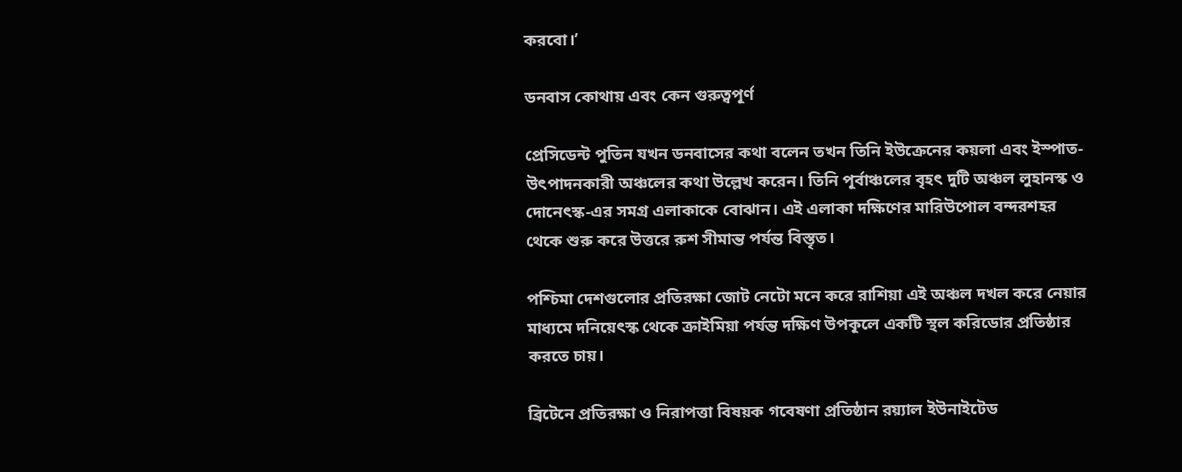করবো।’

ডনবাস কোথায় এবং কেন গুরুত্বপূর্ণ

প্রেসিডেন্ট পুতিন যখন ডনবাসের কথা বলেন তখন তিনি ইউক্রেনের কয়লা এবং ইস্পাত-উৎপাদনকারী অঞ্চলের কথা উল্লেখ করেন। তিনি পূর্বাঞ্চলের বৃহৎ দুটি অঞ্চল লুহানস্ক ও দোনেৎস্ক-এর সমগ্র এলাকাকে বোঝান। এই এলাকা দক্ষিণের মারিউপোল বন্দরশহর থেকে শুরু করে উত্তরে রুশ সীমান্ত পর্যন্ত বিস্তৃত।

পশ্চিমা দেশগুলোর প্রতিরক্ষা জোট নেটো মনে করে রাশিয়া এই অঞ্চল দখল করে নেয়ার মাধ্যমে দনিয়েৎস্ক থেকে ক্রাইমিয়া পর্যন্ত দক্ষিণ উপকূলে একটি স্থল করিডোর প্রতিষ্ঠার করতে চায়।

ব্রিটেনে প্রতিরক্ষা ও নিরাপত্তা বিষয়ক গবেষণা প্রতিষ্ঠান রয়্যাল ইউনাইটেড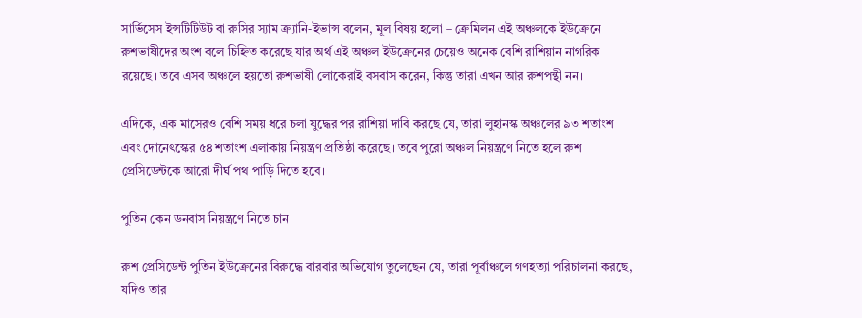সার্ভিসেস ইন্সটিটিউট বা রুসির স্যাম ক্র্যানি-ইভান্স বলেন, মূল বিষয় হলো – ক্রেমিলন এই অঞ্চলকে ইউক্রেনে রুশভাষীদের অংশ বলে চিহ্নিত করেছে যার অর্থ এই অঞ্চল ইউক্রেনের চেয়েও অনেক বেশি রাশিয়ান নাগরিক রয়েছে। তবে এসব অঞ্চলে হয়তো রুশভাষী লোকেরাই বসবাস করেন, কিন্তু তারা এখন আর রুশপন্থী নন।

এদিকে, এক মাসেরও বেশি সময় ধরে চলা যুদ্ধের পর রাশিয়া দাবি করছে যে, তারা লুহানস্ক অঞ্চলের ৯৩ শতাংশ এবং দোনেৎস্কের ৫৪ শতাংশ এলাকায় নিয়ন্ত্রণ প্রতিষ্ঠা করেছে। তবে পুরো অঞ্চল নিয়ন্ত্রণে নিতে হলে রুশ প্রেসিডেন্টকে আরো দীর্ঘ পথ পাড়ি দিতে হবে।

পুতিন কেন ডনবাস নিয়ন্ত্রণে নিতে চান

রুশ প্রেসিডেন্ট পুতিন ইউক্রেনের বিরুদ্ধে বারবার অভিযোগ তুলেছেন যে, তারা পূর্বাঞ্চলে গণহত্যা পরিচালনা করছে, যদিও তার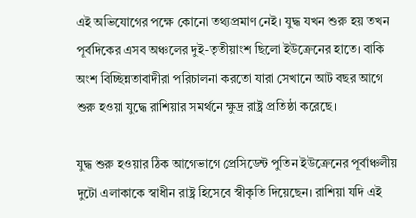এই অভিযোগের পক্ষে কোনো তথ্যপ্রমাণ নেই। যুদ্ধ যখন শুরু হয় তখন পূর্বদিকের এসব অঞ্চলের দুই-তৃতীয়াংশ ছিলো ইউক্রেনের হাতে। বাকি অংশ বিচ্ছিন্নতাবাদীরা পরিচালনা করতো যারা সেখানে আট বছর আগে শুরু হওয়া যুদ্ধে রাশিয়ার সমর্থনে ক্ষুদ্র রাষ্ট্র প্রতিষ্ঠা করেছে।

যুদ্ধ শুরু হওয়ার ঠিক আগেভাগে প্রেসিডেন্ট পুতিন ইউক্রেনের পূর্বাঞ্চলীয় দুটো এলাকাকে স্বাধীন রাষ্ট্র হিসেবে স্বীকৃতি দিয়েছেন। রাশিয়া যদি এই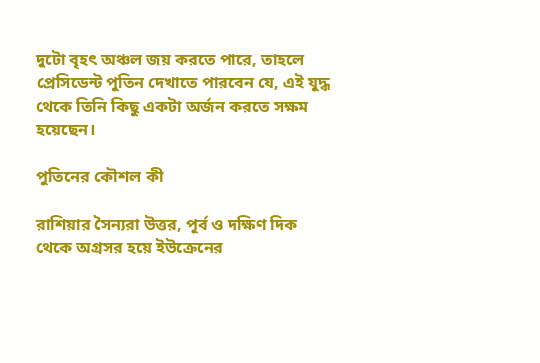দুটো বৃহৎ অঞ্চল জয় করতে পারে, তাহলে প্রেসিডেন্ট পুতিন দেখাতে পারবেন যে, এই যুদ্ধ থেকে তিনি কিছু একটা অর্জন করতে সক্ষম হয়েছেন।

পুতিনের কৌশল কী

রাশিয়ার সৈন্যরা উত্তর, পূর্ব ও দক্ষিণ দিক থেকে অগ্রসর হয়ে ইউক্রেনের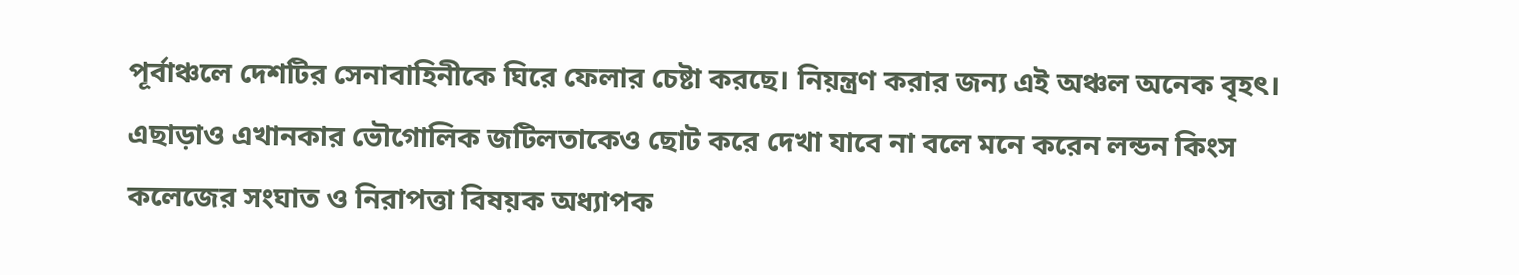পূর্বাঞ্চলে দেশটির সেনাবাহিনীকে ঘিরে ফেলার চেষ্টা করছে। নিয়ন্ত্রণ করার জন্য এই অঞ্চল অনেক বৃহৎ। এছাড়াও এখানকার ভৌগোলিক জটিলতাকেও ছোট করে দেখা যাবে না বলে মনে করেন লন্ডন কিংস কলেজের সংঘাত ও নিরাপত্তা বিষয়ক অধ্যাপক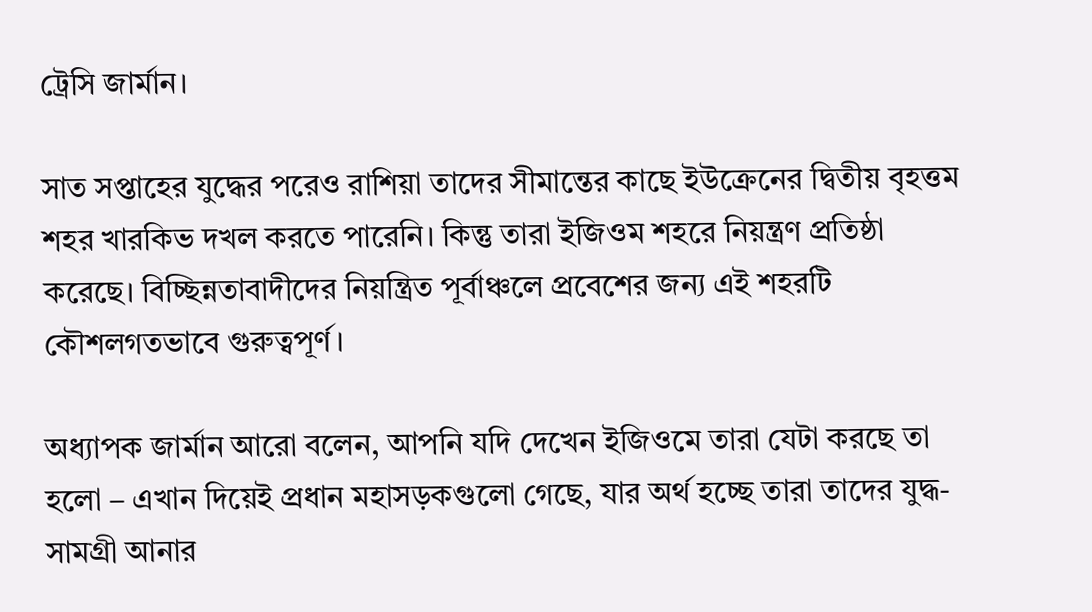ট্রেসি জার্মান।

সাত সপ্তাহের যুদ্ধের পরেও রাশিয়া তাদের সীমান্তের কাছে ইউক্রেনের দ্বিতীয় বৃহত্তম শহর খারকিভ দখল করতে পারেনি। কিন্তু তারা ইজিওম শহরে নিয়ন্ত্রণ প্রতিষ্ঠা করেছে। বিচ্ছিন্নতাবাদীদের নিয়ন্ত্রিত পূর্বাঞ্চলে প্রবেশের জন্য এই শহরটি কৌশলগতভাবে গুরুত্বপূর্ণ।

অধ্যাপক জার্মান আরো বলেন, আপনি যদি দেখেন ইজিওমে তারা যেটা করছে তা হলো – এখান দিয়েই প্রধান মহাসড়কগুলো গেছে, যার অর্থ হচ্ছে তারা তাদের যুদ্ধ-সামগ্রী আনার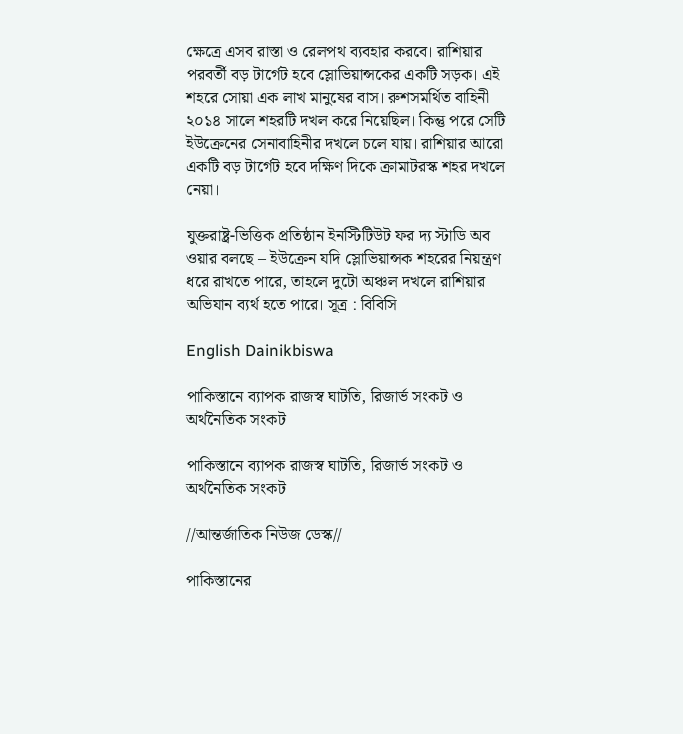ক্ষেত্রে এসব রাস্তা ও রেলপথ ব্যবহার করবে। রাশিয়ার পরবর্তী বড় টার্গেট হবে স্লোভিয়ান্সকের একটি সড়ক। এই শহরে সোয়া এক লাখ মানুষের বাস। রুশসমর্থিত বাহিনী ২০১৪ সালে শহরটি দখল করে নিয়েছিল। কিন্তু পরে সেটি ইউক্রেনের সেনাবাহিনীর দখলে চলে যায়। রাশিয়ার আরো একটি বড় টার্গেট হবে দক্ষিণ দিকে ক্রামাটরস্ক শহর দখলে নেয়া।

যুক্তরাষ্ট্র-ভিত্তিক প্রতিষ্ঠান ইনস্টিটিউট ফর দ্য স্টাডি অব ওয়ার বলছে – ইউক্রেন যদি স্লোভিয়ান্সক শহরের নিয়ন্ত্রণ ধরে রাখতে পারে, তাহলে দুটো অঞ্চল দখলে রাশিয়ার অভিযান ব্যর্থ হতে পারে। সূত্র : বিবিসি

English Dainikbiswa

পাকিস্তানে ব্যাপক রাজস্ব ঘাটতি, রিজার্ভ সংকট ও অর্থনৈতিক সংকট

পাকিস্তানে ব্যাপক রাজস্ব ঘাটতি, রিজার্ভ সংকট ও অর্থনৈতিক সংকট

//আন্তর্জাতিক নিউজ ডেস্ক//

পাকিস্তানের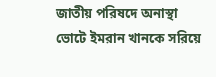জাতীয় পরিষদে অনাস্থা ভোটে ইমরান খানকে সরিয়ে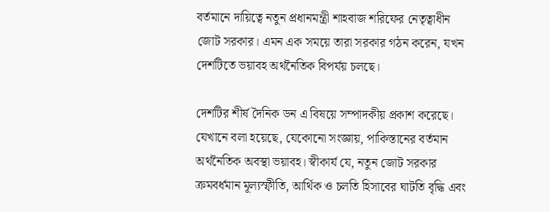বর্তমানে দায়িত্বে নতুন প্রধানমন্ত্রী শাহবাজ শরিফের নেতৃত্বাধীন জোট সরকার। এমন এক সময়ে তারা সরকার গঠন করেন, যখন দেশটিতে ভয়াবহ অর্থনৈতিক বিপর্যয় চলছে।

দেশটির শীর্ষ দৈনিক ডন এ বিষয়ে সম্পাদকীয় প্রকাশ করেছে। যেখানে বলা হয়েছে, যেকোনো সংজ্ঞায়, পাকিস্তানের বর্তমান অর্থনৈতিক অবস্থা ভয়াবহ। স্বীকার্য যে, নতুন জোট সরকার ক্রমবর্ধমান মূল্যস্ফীতি, আর্থিক ও চলতি হিসাবের ঘাটতি বৃদ্ধি এবং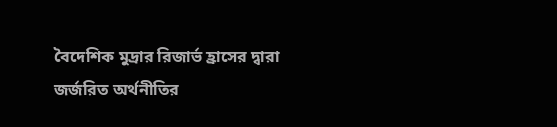বৈদেশিক মুদ্রার রিজার্ভ হ্রাসের দ্বারা জর্জরিত অর্থনীতির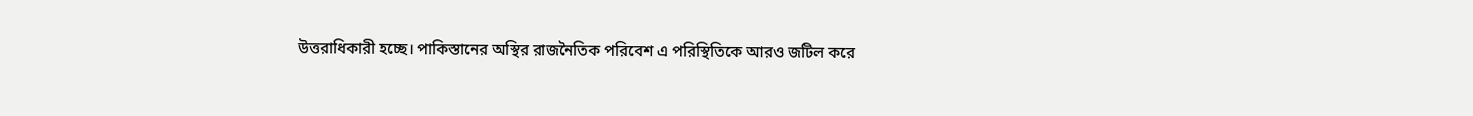উত্তরাধিকারী হচ্ছে। পাকিস্তানের অস্থির রাজনৈতিক পরিবেশ এ পরিস্থিতিকে আরও জটিল করে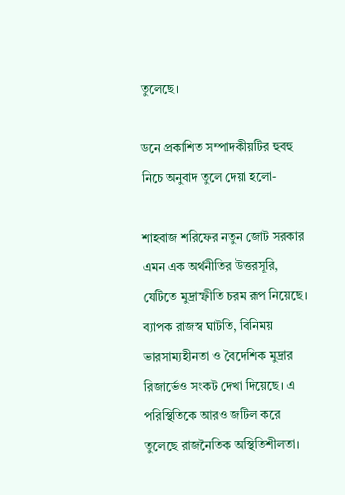তুলেছে।

ডনে প্রকাশিত সম্পাদকীয়টির হুবহু নিচে অনুবাদ তুলে দেয়া হলো-

শাহবাজ শরিফের নতুন জোট সরকার এমন এক অর্থনীতির উত্তরসূরি, যেটিতে মুদ্রাস্ফীতি চরম রূপ নিয়েছে। ব্যাপক রাজস্ব ঘাটতি, বিনিময় ভারসাম্যহীনতা ও বৈদেশিক মুদ্রার রিজার্ভেও সংকট দেখা দিয়েছে। এ পরিস্থিতিকে আরও জটিল করে তুলেছে রাজনৈতিক অস্থিতিশীলতা।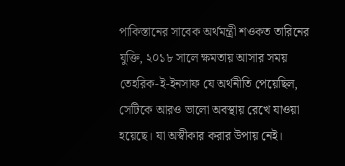পাকিস্তানের সাবেক অর্থমন্ত্রী শওকত তারিনের যুক্তি, ২০১৮ সালে ক্ষমতায় আসার সময় তেহরিক-ই-ইনসাফ যে অর্থনীতি পেয়েছিল, সেটিকে আরও ভালো অবস্থায় রেখে যাওয়া হয়েছে। যা অস্বীকার করার উপায় নেই।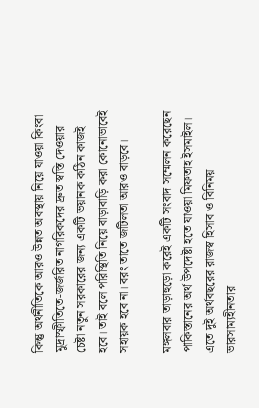কিন্তু অর্থনীতিকে আরও উন্নত অবস্থায় নিয়ে যাওয়া কিংবা মুদ্রাস্ফীতিতে-জর্জরিত নাগরিকদের দ্রুত স্বস্তি দেওয়ার চেষ্টা নতুন সরকারের জন্য একটি ভয়ানক কঠিন কাজই হবে। তাই বলে পরিস্থিতি নিয়ে বাড়াবাড়ি করা কোনোভাবেই সহায়ক হবে না। বরং তাতে জটিলতা আরও বাড়বে।

মঙ্গলবার তাড়াহুড়ো করেই একটি সংবাদ সম্মেলন করেছেন পাকিস্তানের অর্থ উপদেষ্টা হতে যাওয়া মিফতাহ ইসমাইল। এতে দুই অর্থবছরের রাজস্ব হিসাব ও বিনিময় ভারসাম্যহীনতার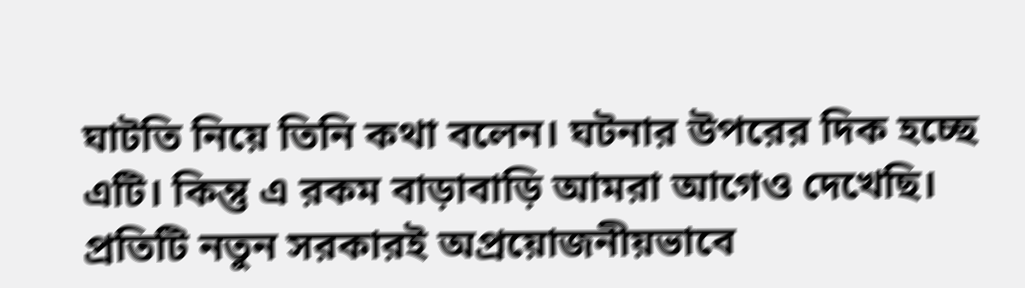ঘাটতি নিয়ে তিনি কথা বলেন। ঘটনার উপরের দিক হচ্ছে এটি। কিন্তু এ রকম বাড়াবাড়ি আমরা আগেও দেখেছি। প্রতিটি নতুন সরকারই অপ্রয়োজনীয়ভাবে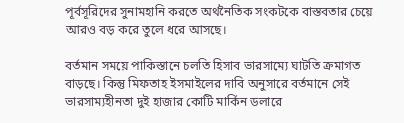পূর্বসূরিদের সুনামহানি করতে অর্থনৈতিক সংকটকে বাস্তবতার চেয়ে আরও বড় করে তুলে ধরে আসছে।

বর্তমান সময়ে পাকিস্তানে চলতি হিসাব ভারসাম্যে ঘাটতি ক্রমাগত বাড়ছে। কিন্তু মিফতাহ ইসমাইলের দাবি অনুসারে বর্তমানে সেই ভারসাম্যহীনতা দুই হাজার কোটি মার্কিন ডলারে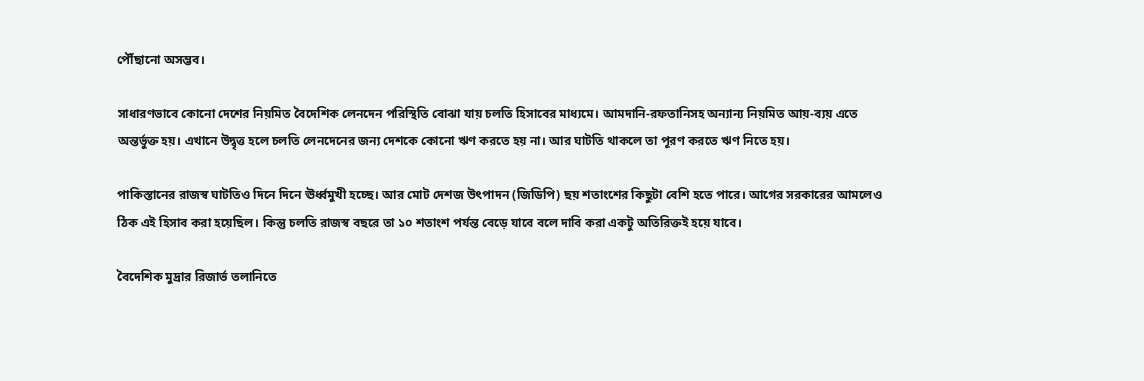পৌঁছানো অসম্ভব।

সাধারণভাবে কোনো দেশের নিয়মিত বৈদেশিক লেনদেন পরিস্থিতি বোঝা যায় চলতি হিসাবের মাধ্যমে। আমদানি-রফতানিসহ অন্যান্য নিয়মিত আয়-ব্যয় এতে অন্তর্ভুক্ত হয়। এখানে উদ্বৃত্ত হলে চলতি লেনদেনের জন্য দেশকে কোনো ঋণ করতে হয় না। আর ঘাটতি থাকলে তা পূরণ করতে ঋণ নিতে হয়।

পাকিস্তানের রাজস্ব ঘাটতিও দিনে দিনে ঊর্ধ্বমুখী হচ্ছে। আর মোট দেশজ উৎপাদন (জিডিপি) ছয় শতাংশের কিছুটা বেশি হতে পারে। আগের সরকারের আমলেও ঠিক এই হিসাব করা হয়েছিল। কিন্তু চলতি রাজস্ব বছরে তা ১০ শতাংশ পর্যন্ত বেড়ে যাবে বলে দাবি করা একটু অতিরিক্তই হয়ে যাবে।

বৈদেশিক মুদ্রার রিজার্ভ তলানিতে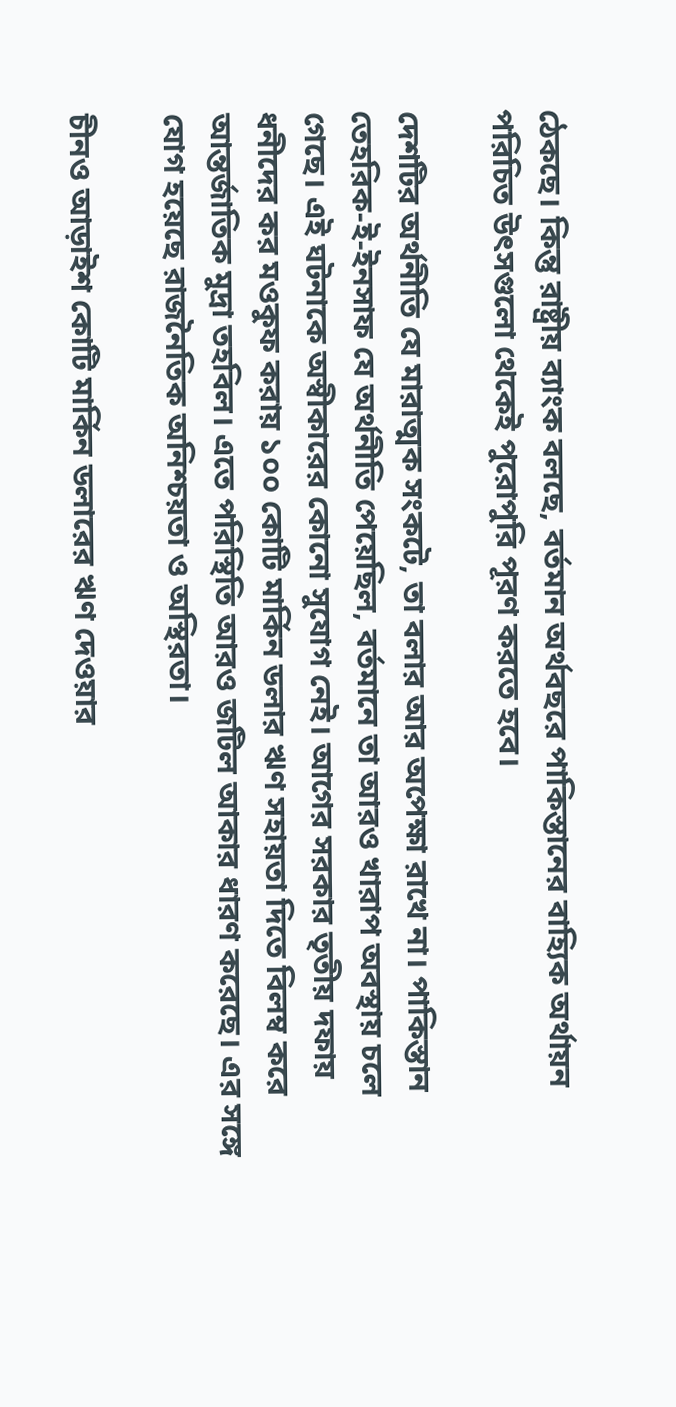ঠেকছে। কিন্তু রাষ্ট্রীয় ব্যাংক বলছে, বর্তমান অর্থবছরে পাকিস্তানের বাহ্যিক অর্থায়ন পরিচিত উৎসগুলো থেকেই পুরোপুরি পূরণ করতে হবে।

দেশটির অর্থনীতি যে মারাত্মক সংকটে, তা বলার আর অপেক্ষা রাখে না। পাকিস্তান তেহরিক-ই-ইনসাফ যে অর্থনীতি পেয়েছিল, বর্তমানে তা আরও খারাপ অবস্থায় চলে গেছে। এই ঘটনাকে অস্বীকারের কোনো সুযোগ নেই। আগের সরকার তৃতীয় দফায় ধনীদের কর মওকুফ করায় ১০০ কোটি মার্কিন ডলার ঋণ সহায়তা দিতে বিলম্ব করে আন্তর্জাতিক মুদ্রা তহবিল। এতে পরিস্থিতি আরও জটিল আকার ধারণ করেছে। এর সঙ্গে যোগ হয়েছে রাজনৈতিক অনিশ্চয়তা ও অস্থিরতা।

চীনও আড়াইশ কোটি মার্কিন ডলারের ঋণ দেওয়ার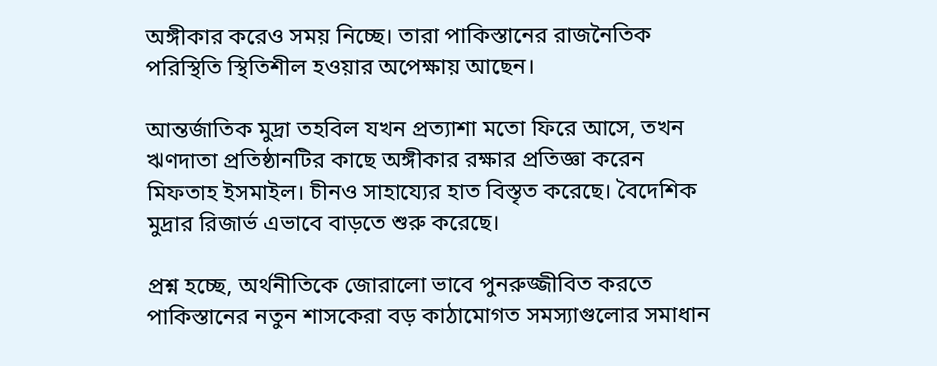অঙ্গীকার করেও সময় নিচ্ছে। তারা পাকিস্তানের রাজনৈতিক পরিস্থিতি স্থিতিশীল হওয়ার অপেক্ষায় আছেন।

আন্তর্জাতিক মুদ্রা তহবিল যখন প্রত্যাশা মতো ফিরে আসে, তখন ঋণদাতা প্রতিষ্ঠানটির কাছে অঙ্গীকার রক্ষার প্রতিজ্ঞা করেন মিফতাহ ইসমাইল। চীনও সাহায্যের হাত বিস্তৃত করেছে। বৈদেশিক মুদ্রার রিজার্ভ এভাবে বাড়তে শুরু করেছে।

প্রশ্ন হচ্ছে, অর্থনীতিকে জোরালো ভাবে পুনরুজ্জীবিত করতে পাকিস্তানের নতুন শাসকেরা বড় কাঠামোগত সমস্যাগুলোর সমাধান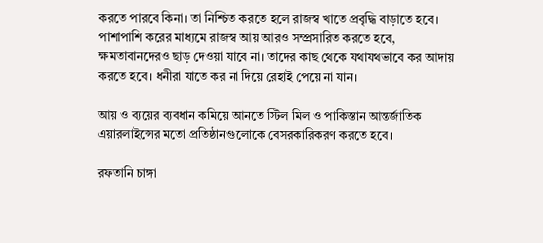করতে পারবে কিনা। তা নিশ্চিত করতে হলে রাজস্ব খাতে প্রবৃদ্ধি বাড়াতে হবে। পাশাপাশি করের মাধ্যমে রাজস্ব আয় আরও সম্প্রসারিত করতে হবে, ক্ষমতাবানদেরও ছাড় দেওয়া যাবে না। তাদের কাছ থেকে যথাযথভাবে কর আদায় করতে হবে। ধনীরা যাতে কর না দিয়ে রেহাই পেয়ে না যান।

আয় ও ব্যয়ের ব্যবধান কমিয়ে আনতে স্টিল মিল ও পাকিস্তান আন্তর্জাতিক এয়ারলাইন্সের মতো প্রতিষ্ঠানগুলোকে বেসরকারিকরণ করতে হবে।

রফতানি চাঙ্গা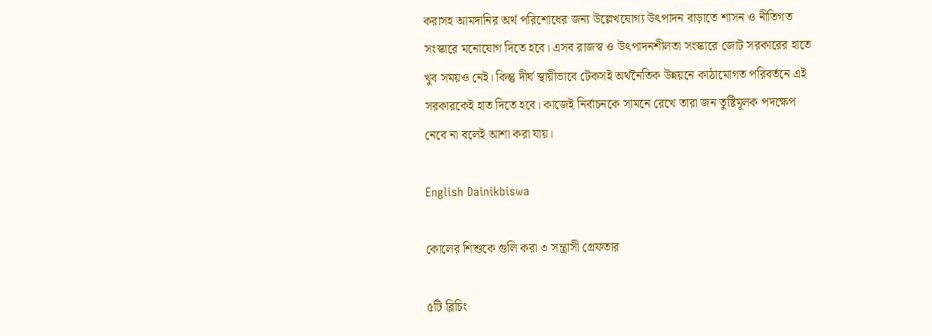করাসহ আমদানির অর্থ পরিশোধের জন্য উল্লেখযোগ্য উৎপাদন বাড়াতে শাসন ও নীতিগত সংস্কারে মনোযোগ দিতে হবে। এসব রাজস্ব ও উৎপাদনশীলতা সংস্কারে জোট সরকারের হাতে খুব সময়ও নেই। কিন্তু দীর্ঘ স্থায়ীভাবে টেকসই অর্থনৈতিক উন্নয়নে কাঠামোগত পরিবর্তনে এই সরকারকেই হাত দিতে হবে। কাজেই নির্বাচনকে সামনে রেখে তারা জন তুষ্টিমূলক পদক্ষেপ নেবে না বলেই আশা করা যায়।

English Dainikbiswa

কোলের শিশুকে গুলি করা ৩ সন্ত্রাসী গ্রেফতার

৫টি ব্লিচিং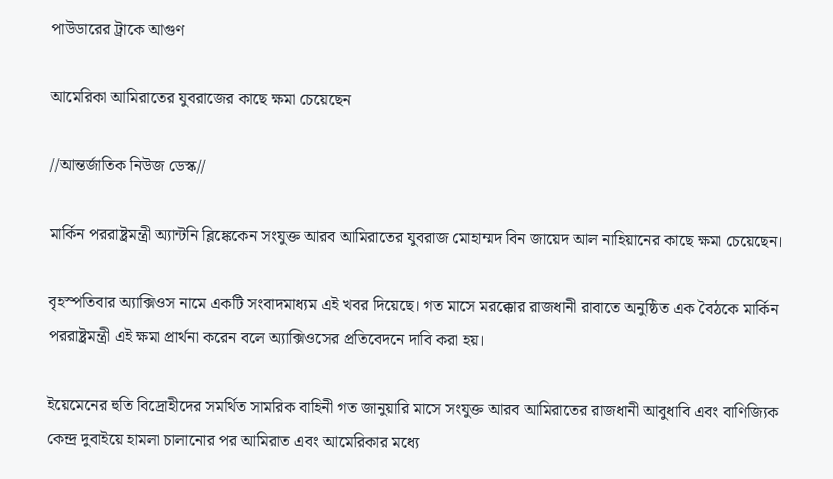পাউডারের ট্রাকে আগুণ

আমেরিকা আমিরাতের যুবরাজের কাছে ক্ষমা চেয়েছেন

//আন্তর্জাতিক নিউজ ডেস্ক//

মার্কিন পররাষ্ট্রমন্ত্রী অ্যান্টনি ব্লিঙ্কেকেন সংযুক্ত আরব আমিরাতের যুবরাজ মোহাম্মদ বিন জায়েদ আল নাহিয়ানের কাছে ক্ষমা চেয়েছেন।

বৃহস্পতিবার অ্যাক্সিওস নামে একটি সংবাদমাধ্যম এই খবর দিয়েছে। গত মাসে মরক্কোর রাজধানী রাবাতে অনুষ্ঠিত এক বৈঠকে মার্কিন পররাষ্ট্রমন্ত্রী এই ক্ষমা প্রার্থনা করেন বলে অ্যাক্সিওসের প্রতিবেদনে দাবি করা হয়।

ইয়েমেনের হুতি বিদ্রোহীদের সমর্থিত সামরিক বাহিনী গত জানুয়ারি মাসে সংযুক্ত আরব আমিরাতের রাজধানী আবুধাবি এবং বাণিজ্যিক কেন্দ্র দুবাইয়ে হামলা চালানোর পর আমিরাত এবং আমেরিকার মধ্যে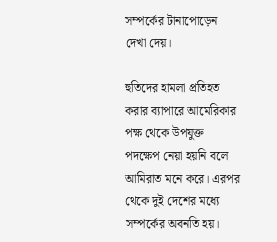সম্পর্কের টানাপোড়েন দেখা দেয়।

হুতিদের হামলা প্রতিহত করার ব্যাপারে আমেরিকার পক্ষ থেকে উপযুক্ত পদক্ষেপ নেয়া হয়নি বলে আমিরাত মনে করে। এরপর থেকে দুই দেশের মধ্যে সম্পর্কের অবনতি হয়।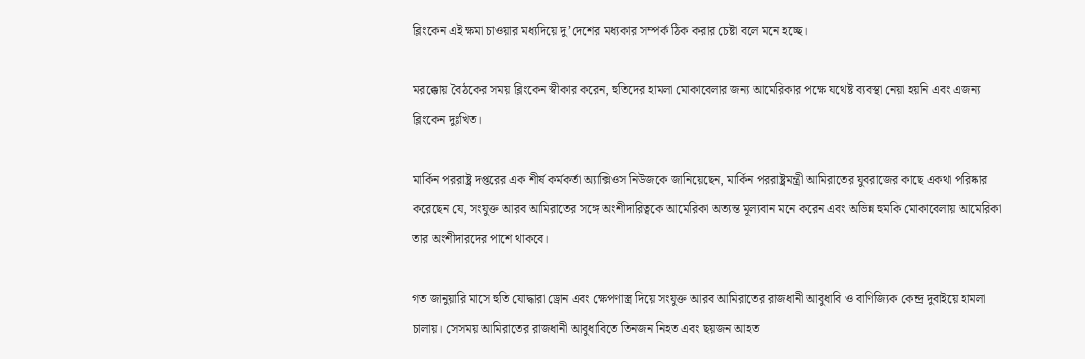ব্লিংকেন এই ক্ষমা চাওয়ার মধ্যদিয়ে দু’দেশের মধ্যকার সম্পর্ক ঠিক করার চেষ্টা বলে মনে হচ্ছে।

মরক্কোয় বৈঠকের সময় ব্লিংকেন স্বীকার করেন, হুতিদের হামলা মোকাবেলার জন্য আমেরিকার পক্ষে যথেষ্ট ব্যবস্থা নেয়া হয়নি এবং এজন্য ব্লিংকেন দুঃখিত।

মার্কিন পররাষ্ট্র দপ্তরের এক শীর্ষ কর্মকর্তা অ্যাক্সিওস নিউজকে জানিয়েছেন, মার্কিন পররাষ্ট্রমন্ত্রী আমিরাতের যুবরাজের কাছে একথা পরিষ্কার করেছেন যে, সংযুক্ত আরব আমিরাতের সঙ্গে অংশীদারিত্বকে আমেরিকা অত্যন্ত মূল্যবান মনে করেন এবং অভিন্ন হুমকি মোকাবেলায় আমেরিকা তার অংশীদারদের পাশে থাকবে।

গত জানুয়ারি মাসে হুতি যোদ্ধারা ড্রোন এবং ক্ষেপণাস্ত্র দিয়ে সংযুক্ত আরব আমিরাতের রাজধানী আবুধাবি ও বাণিজ্যিক কেন্দ্র দুবাইয়ে হামলা চালায়। সেসময় আমিরাতের রাজধানী আবুধাবিতে তিনজন নিহত এবং ছয়জন আহত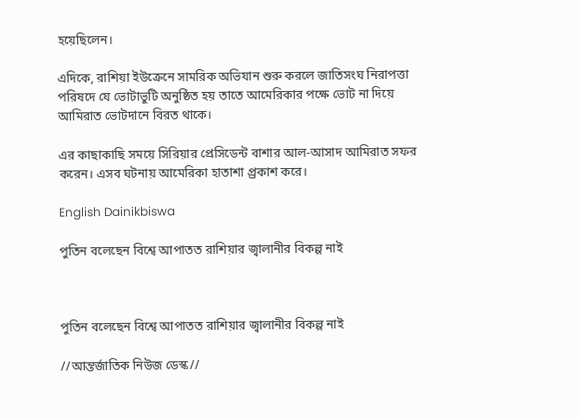হয়েছিলেন।

এদিকে, রাশিয়া ইউক্রেনে সামরিক অভিযান শুরু করলে জাতিসংঘ নিরাপত্তা পরিষদে যে ভোটাভুটি অনুষ্ঠিত হয় তাতে আমেরিকার পক্ষে ভোট না দিয়ে আমিরাত ভোটদানে বিরত থাকে।

এর কাছাকাছি সময়ে সিরিয়ার প্রেসিডেন্ট বাশার আল-আসাদ আমিরাত সফর করেন। এসব ঘটনায় আমেরিকা হাতাশা প্র্রকাশ করে।

English Dainikbiswa

পুতিন বলেছেন বিশ্বে আপাতত রাশিয়ার জ্বালানীর বিকল্প নাই



পুতিন বলেছেন বিশ্বে আপাতত রাশিয়ার জ্বালানীর বিকল্প নাই

//আন্তর্জাতিক নিউজ ডেস্ক//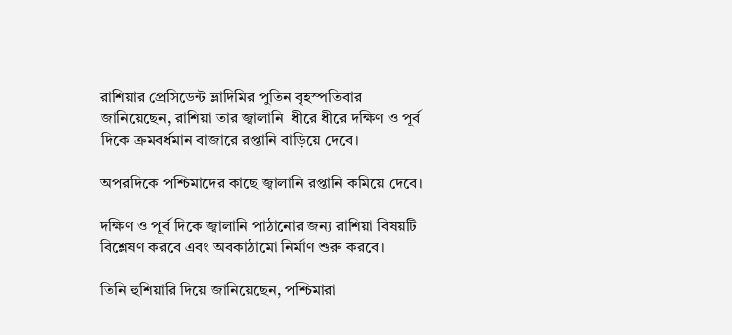রাশিয়ার প্রেসিডেন্ট ভ্লাদিমির পুতিন বৃহস্পতিবার জানিয়েছেন, রাশিয়া তার জ্বালানি  ধীরে ধীরে দক্ষিণ ও পূর্ব দিকে ক্রমবর্ধমান বাজারে রপ্তানি বাড়িয়ে দেবে।

অপরদিকে পশ্চিমাদের কাছে জ্বালানি রপ্তানি কমিয়ে দেবে।

দক্ষিণ ও পূর্ব দিকে জ্বালানি পাঠানোর জন্য রাশিয়া বিষয়টি বিশ্লেষণ করবে এবং অবকাঠামো নির্মাণ শুরু করবে।

তিনি হুশিয়ারি দিয়ে জানিয়েছেন, পশ্চিমারা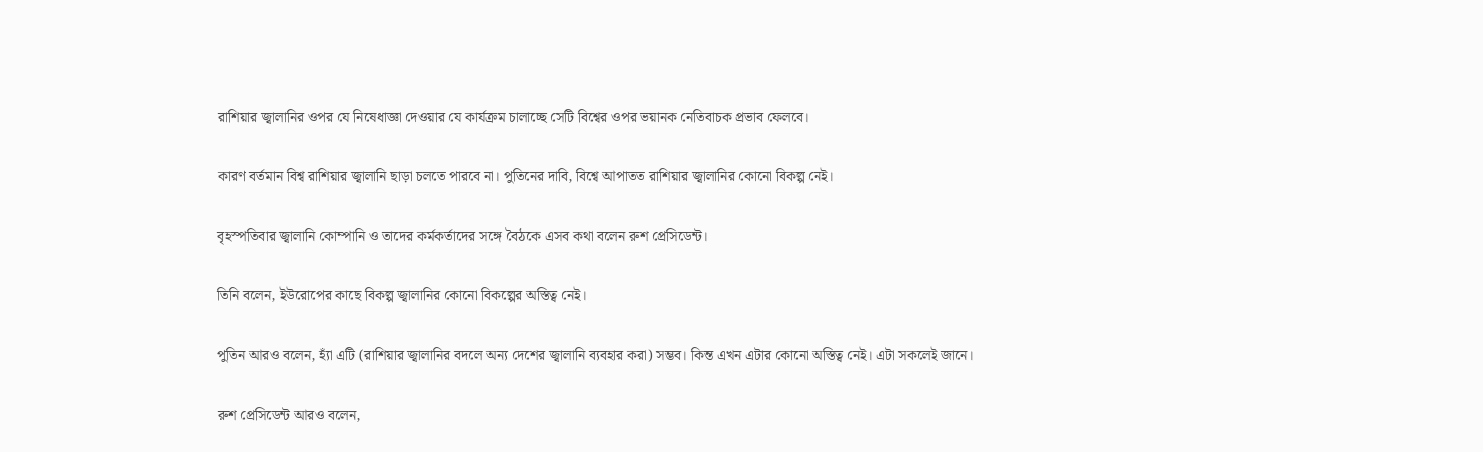রাশিয়ার জ্বালানির ওপর যে নিষেধাজ্ঞা দেওয়ার যে কার্যক্রম চালাচ্ছে সেটি বিশ্বের ওপর ভয়ানক নেতিবাচক প্রভাব ফেলবে।

কারণ বর্তমান বিশ্ব রাশিয়ার জ্বালানি ছাড়া চলতে পারবে না। পুতিনের দাবি, বিশ্বে আপাতত রাশিয়ার জ্বালানির কোনো বিকল্প নেই।

বৃহস্পতিবার জ্বালানি কোম্পানি ও তাদের কর্মকর্তাদের সঙ্গে বৈঠকে এসব কথা বলেন রুশ প্রেসিডেন্ট।

তিনি বলেন, ইউরোপের কাছে বিকল্প জ্বালানির কোনো বিকল্পের অস্তিত্ব নেই।

পুতিন আরও বলেন, হ্যাঁ এটি (রাশিয়ার জ্বালানির বদলে অন্য দেশের জ্বালানি ব্যবহার করা) সম্ভব। কিন্ত এখন এটার কোনো অস্তিত্ব নেই। এটা সকলেই জানে।

রুশ প্রেসিডেন্ট আরও বলেন,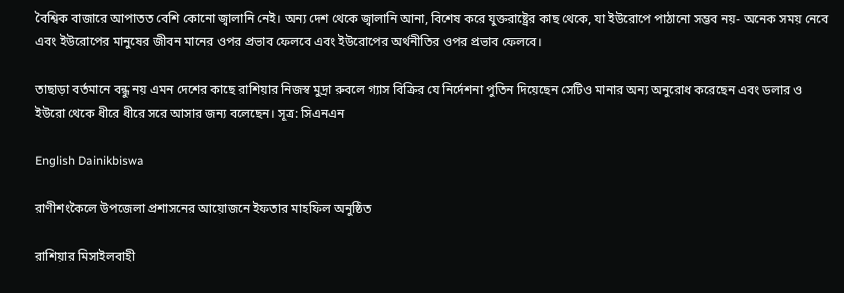বৈশ্বিক বাজারে আপাতত বেশি কোনো জ্বালানি নেই। অন্য দেশ থেকে জ্বালানি আনা, বিশেষ করে যুক্তরাষ্ট্রের কাছ থেকে, যা ইউরোপে পাঠানো সম্ভব নয়- অনেক সময় নেবে এবং ইউরোপের মানুষের জীবন মানের ওপর প্রভাব ফেলবে এবং ইউরোপের অর্থনীতির ওপর প্রভাব ফেলবে।

তাছাড়া বর্তমানে বন্ধু নয় এমন দেশের কাছে রাশিয়ার নিজস্ব মুদ্রা রুবলে গ্যাস বিক্রির যে নির্দেশনা পুতিন দিয়েছেন সেটিও মানার অন্য অনুরোধ করেছেন এবং ডলার ও  ইউরো থেকে ধীরে ধীরে সরে আসার জন্য বলেছেন। সূত্র: সিএনএন

English Dainikbiswa

রাণীশংকৈলে উপজেলা প্রশাসনের আয়োজনে ইফতার মাহফিল অনুষ্ঠিত

রাশিয়ার মিসাইলবাহী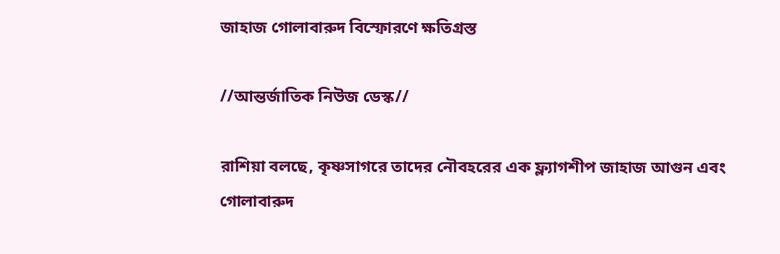জাহাজ গোলাবারুদ বিস্ফোরণে ক্ষতিগ্রস্ত

//আন্তর্জাতিক নিউজ ডেস্ক//

রাশিয়া বলছে, কৃষ্ণসাগরে তাদের নৌবহরের এক ফ্ল্যাগশীপ জাহাজ আগুন এবং গোলাবারুদ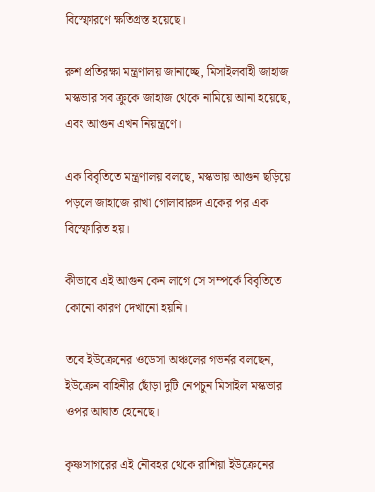বিস্ফোরণে ক্ষতিগ্রস্ত হয়েছে।

রুশ প্রতিরক্ষা মন্ত্রণালয় জানাচ্ছে, মিসাইলবাহী জাহাজ মস্কভার সব ক্রুকে জাহাজ থেকে নামিয়ে আনা হয়েছে, এবং আগুন এখন নিয়ন্ত্রণে।

এক বিবৃতিতে মন্ত্রণালয় বলছে, মস্কভায় আগুন ছড়িয়ে পড়লে জাহাজে রাখা গোলাবারুদ একের পর এক বিস্ফোরিত হয়।

কীভাবে এই আগুন কেন লাগে সে সম্পর্কে বিবৃতিতে কোনো কারণ দেখানো হয়নি।

তবে ইউক্রেনের ওডেসা অঞ্চলের গভর্নর বলছেন, ইউক্রেন বাহিনীর ছোঁড়া দুটি নেপচুন মিসাইল মস্কভার ওপর আঘাত হেনেছে।

কৃষ্ণসাগরের এই নৌবহর থেকে রাশিয়া ইউক্রেনের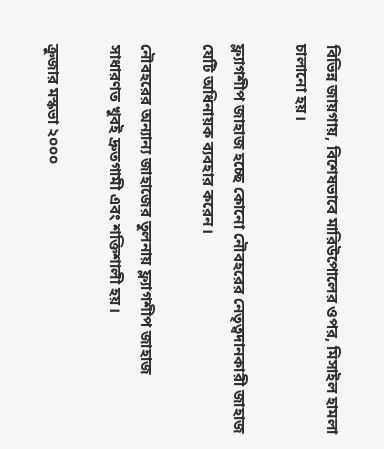বিভিন্ন জায়গায়, বিশেষভাবে মারিউপোলের ওপর, মিসাইল হামলা চালানো হয়।

ফ্ল্যাগশীপ জাহাজ হচ্ছে কোনো নৌবহরের নেতৃত্বদানকারী জাহাজ যেটি অধিনায়ক ব্যবহার করেন।

নৌবহরের অন্যান্য জাহাজের তুলনায় ফ্ল্যাগশীপ জাহাজ সাধারণত খুবই দ্রুতগামী এবং শক্তিশালী হয়।

ক্রুজার মস্কভা ২০০০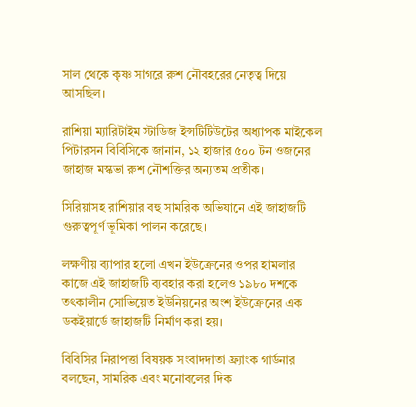সাল থেকে কৃষ্ণ সাগরে রুশ নৌবহরের নেতৃত্ব দিয়ে আসছিল।

রাশিয়া ম্যারিটাইম স্টাডিজ ইন্সটিটিউটের অধ্যাপক মাইকেল পিটারসন বিবিসিকে জানান, ১২ হাজার ৫০০ টন ওজনের জাহাজ মস্কভা রুশ নৌশক্তির অন্যতম প্রতীক।

সিরিয়াসহ রাশিয়ার বহু সামরিক অভিযানে এই জাহাজটি গুরুত্বপূর্ণ ভূমিকা পালন করেছে।

লক্ষণীয় ব্যাপার হলো এখন ইউক্রেনের ওপর হামলার কাজে এই জাহাজটি ব্যবহার করা হলেও ১৯৮০ দশকে তৎকালীন সোভিয়েত ইউনিয়নের অংশ ইউক্রেনের এক ডকইয়ার্ডে জাহাজটি নির্মাণ করা হয়।

বিবিসির নিরাপত্তা বিষয়ক সংবাদদাতা ফ্র্যাংক গার্ডনার বলছেন, সামরিক এবং মনোবলের দিক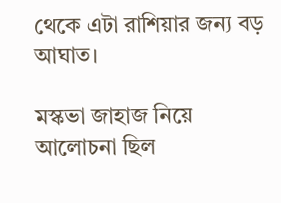থেকে এটা রাশিয়ার জন্য বড় আঘাত।

মস্কভা জাহাজ নিয়ে আলোচনা ছিল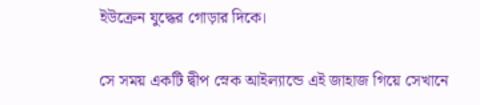ইউক্রেন যুদ্ধের গোড়ার দিকে।

সে সময় একটি দ্বীপ স্নেক আইল্যান্ডে এই জাহাজ গিয়ে সেখানে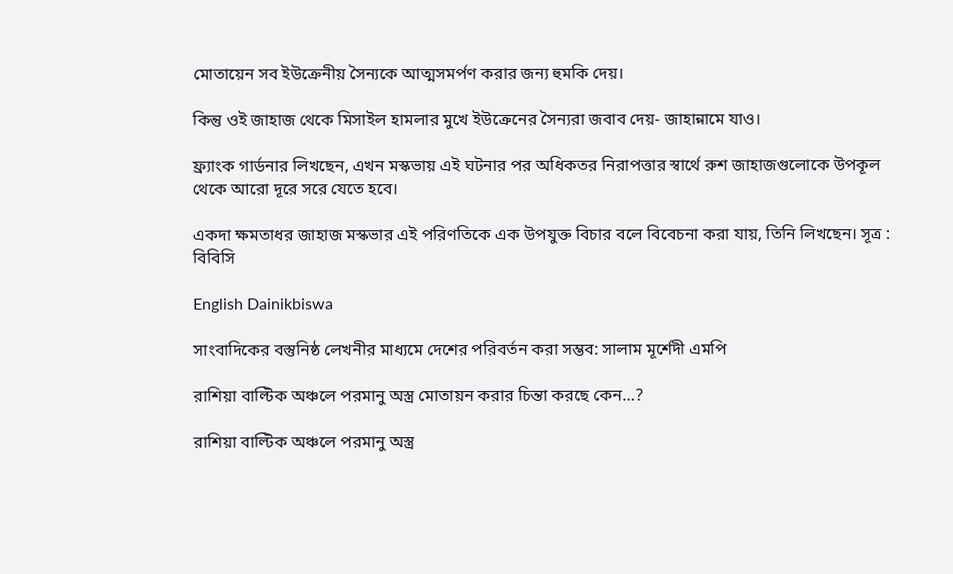মোতায়েন সব ইউক্রেনীয় সৈন্যকে আত্মসমর্পণ করার জন্য হুমকি দেয়।

কিন্তু ওই জাহাজ থেকে মিসাইল হামলার মুখে ইউক্রেনের সৈন্যরা জবাব দেয়- জাহান্নামে যাও।

ফ্র্যাংক গার্ডনার লিখছেন, এখন মস্কভায় এই ঘটনার পর অধিকতর নিরাপত্তার স্বার্থে রুশ জাহাজগুলোকে উপকূল থেকে আরো দূরে সরে যেতে হবে।

একদা ক্ষমতাধর জাহাজ মস্কভার এই পরিণতিকে এক উপযুক্ত বিচার বলে বিবেচনা করা যায়, তিনি লিখছেন। সূত্র : বিবিসি

English Dainikbiswa

সাংবাদিকের বস্তুনিষ্ঠ লেখনীর মাধ্যমে দেশের পরিবর্তন করা সম্ভব: সালাম মূর্শেদী এমপি

রাশিয়া বাল্টিক অঞ্চলে পরমানু অস্ত্র মোতায়ন করার চিন্তা করছে কেন…?

রাশিয়া বাল্টিক অঞ্চলে পরমানু অস্ত্র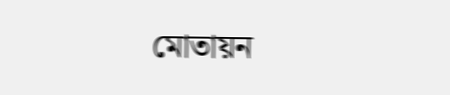মোতায়ন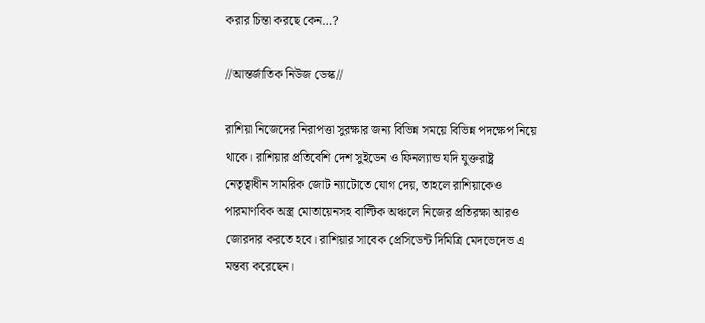করার চিন্তা করছে কেন…?

//আন্তর্জাতিক নিউজ ডেস্ক//

রাশিয়া নিজেদের নিরাপত্তা সুরক্ষার জন্য বিভিন্ন সময়ে বিভিন্ন পদক্ষেপ নিয়ে থাকে। রাশিয়ার প্রতিবেশি দেশ সুইডেন ও ফিনল্যান্ড যদি যুক্তরাষ্ট্র নেতৃত্বাধীন সামরিক জোট ন্যাটোতে যোগ দেয়, তাহলে রাশিয়াকেও পারমাণবিক অস্ত্র মোতায়েনসহ বাল্টিক অঞ্চলে নিজের প্রতিরক্ষা আরও জোরদার করতে হবে। রাশিয়ার সাবেক প্রেসিডেন্ট দিমিত্রি মেদভেদেভ এ মন্তব্য করেছেন।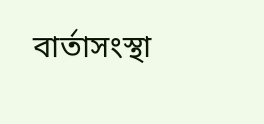বার্তাসংস্থা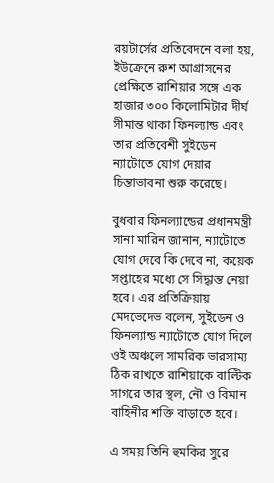রয়টার্সের প্রতিবেদনে বলা হয়, ইউক্রেনে রুশ আগ্রাসনের প্রেক্ষিতে রাশিয়ার সঙ্গে এক হাজার ৩০০ কিলোমিটার দীর্ঘ সীমান্ত থাকা ফিনল্যান্ড এবং তার প্রতিবেশী সুইডেন ন্যাটোতে যোগ দেয়ার চিন্তাভাবনা শুরু করেছে।

বুধবার ফিনল্যান্ডের প্রধানমন্ত্রী সানা মারিন জানান, ন্যাটোতে যোগ দেবে কি দেবে না, কয়েক সপ্তাহের মধ্যে সে সিদ্ধান্ত নেয়া হবে। এর প্রতিক্রিয়ায় মেদভেদেভ বলেন, সুইডেন ও ফিনল্যান্ড ন্যাটোতে যোগ দিলে ওই অঞ্চলে সামরিক ভারসাম্য ঠিক রাখতে রাশিয়াকে বাল্টিক সাগরে তার স্থল, নৌ ও বিমান বাহিনীর শক্তি বাড়াতে হবে।

এ সময় তিনি হুমকির সুরে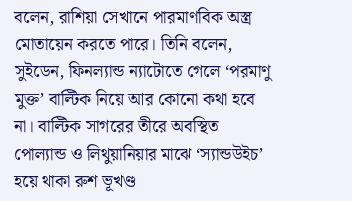বলেন, রাশিয়া সেখানে পারমাণবিক অস্ত্র মোতায়েন করতে পারে। তিনি বলেন, সুইডেন, ফিনল্যান্ড ন্যাটোতে গেলে ‘পরমাণু মুক্ত’ বাল্টিক নিয়ে আর কোনো কথা হবে না। বাল্টিক সাগরের তীরে অবস্থিত পোল্যান্ড ও লিথুয়ানিয়ার মাঝে ‘স্যান্ডউইচ’ হয়ে থাকা রুশ ভূখণ্ড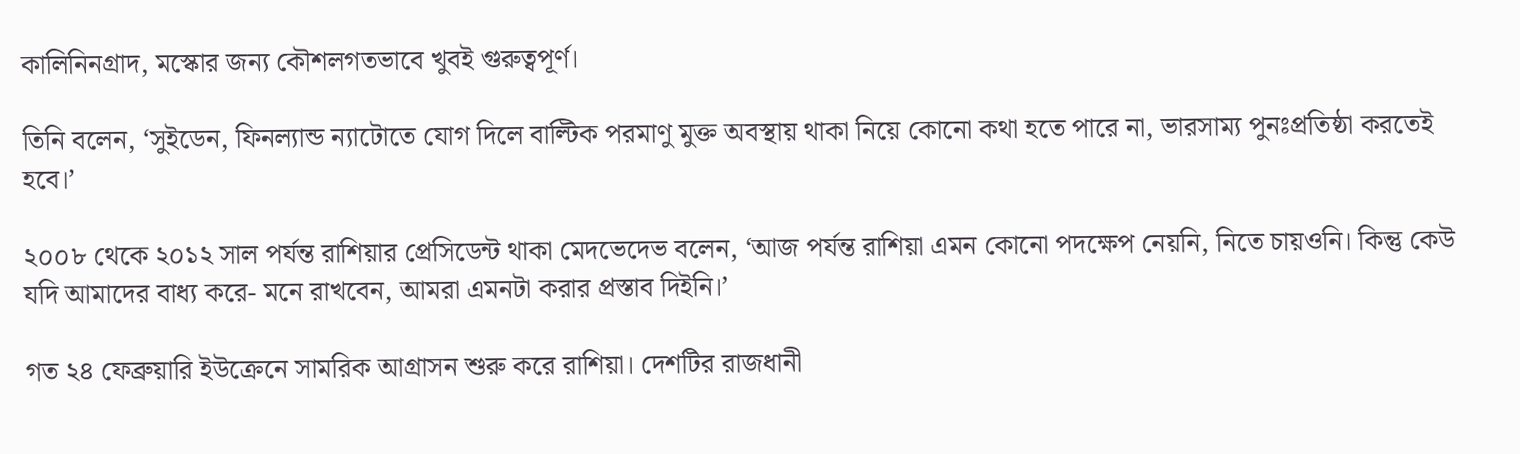কালিনিনগ্রাদ, মস্কোর জন্য কৌশলগতভাবে খুবই গুরুত্বপূর্ণ।

তিনি বলেন, ‘সুইডেন, ফিনল্যান্ড ন্যাটোতে যোগ দিলে বাল্টিক পরমাণু মুক্ত অবস্থায় থাকা নিয়ে কোনো কথা হতে পারে না, ভারসাম্য পুনঃপ্রতিষ্ঠা করতেই হবে।’

২০০৮ থেকে ২০১২ সাল পর্যন্ত রাশিয়ার প্রেসিডেন্ট থাকা মেদভেদেভ বলেন, ‘আজ পর্যন্ত রাশিয়া এমন কোনো পদক্ষেপ নেয়নি, নিতে চায়ওনি। কিন্তু কেউ যদি আমাদের বাধ্য করে- মনে রাখবেন, আমরা এমনটা করার প্রস্তাব দিইনি।’

গত ২৪ ফেব্রুয়ারি ইউক্রেনে সামরিক আগ্রাসন শুরু করে রাশিয়া। দেশটির রাজধানী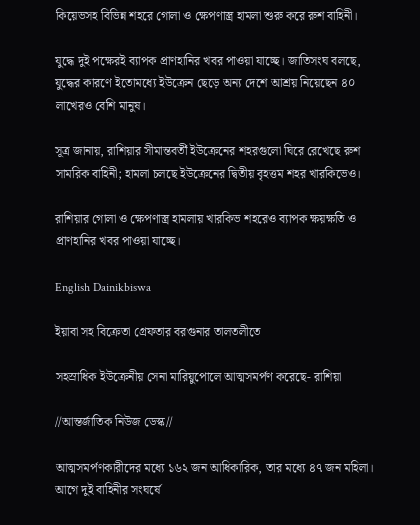কিয়েভসহ বিভিন্ন শহরে গোলা ও ক্ষেপণাস্ত্র হামলা শুরু করে রুশ বাহিনী।

যুদ্ধে দুই পক্ষেরই ব্যাপক প্রাণহানির খবর পাওয়া যাচ্ছে। জাতিসংঘ বলছে, যুদ্ধের কারণে ইতোমধ্যে ইউক্রেন ছেড়ে অন্য দেশে আশ্রয় নিয়েছেন ৪০ লাখেরও বেশি মানুষ।

সূত্র জানায়, রাশিয়ার সীমান্তবর্তী ইউক্রেনের শহরগুলো ঘিরে রেখেছে রুশ সামরিক বাহিনী; হামলা চলছে ইউক্রেনের দ্বিতীয় বৃহত্তম শহর খারকিভেও।

রাশিয়ার গোলা ও ক্ষেপণাস্ত্র হামলায় খারকিভ শহরেও ব্যাপক ক্ষয়ক্ষতি ও প্রাণহানির খবর পাওয়া যাচ্ছে।

English Dainikbiswa

ইয়াবা সহ বিক্রেতা গ্রেফতার বরগুনার তালতলীতে

সহস্রাধিক ইউক্রেনীয় সেনা মারিয়ুপোলে আত্মসমর্পণ করেছে- রাশিয়া

//আন্তর্জাতিক নিউজ ডেস্ক//

আত্মসমর্পণকারীদের মধ্যে ১৬২ জন আধিকারিক, তার মধ্যে ৪৭ জন মহিলা। আগে দুই বাহিনীর সংঘর্ষে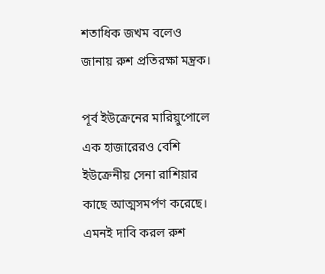শতাধিক জখম বলেও জানায় রুশ প্রতিরক্ষা মন্ত্রক।

পূর্ব ইউক্রেনের মারিয়ুপোলে এক হাজারেরও বেশি ইউক্রেনীয় সেনা রাশিয়ার কাছে আত্মসমর্পণ করেছে। এমনই দাবি করল রুশ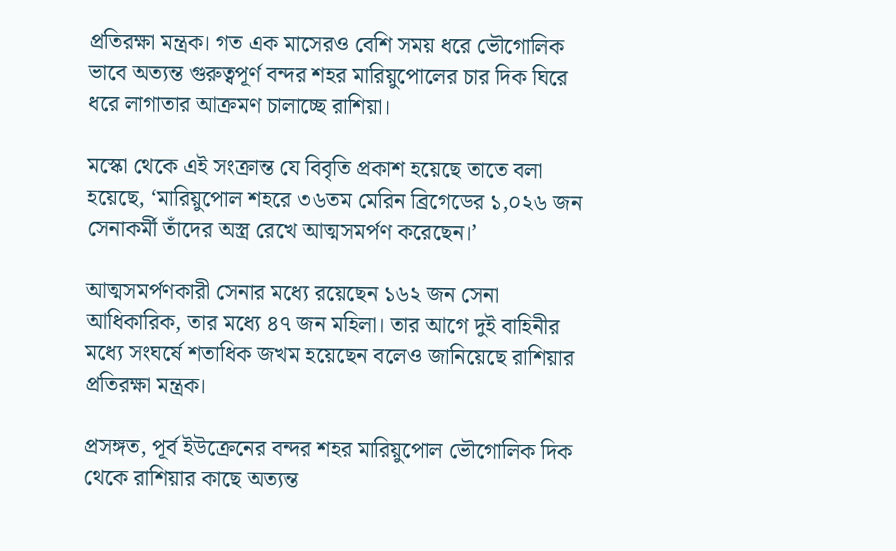প্রতিরক্ষা মন্ত্রক। গত এক মাসেরও বেশি সময় ধরে ভৌগোলিক ভাবে অত্যন্ত গুরুত্বপূর্ণ বন্দর শহর মারিয়ুপোলের চার দিক ঘিরে ধরে লাগাতার আক্রমণ চালাচ্ছে রাশিয়া।

মস্কো থেকে এই সংক্রান্ত যে বিবৃতি প্রকাশ হয়েছে তাতে বলা হয়েছে, ‘মারিয়ুপোল শহরে ৩৬তম মেরিন ব্রিগেডের ১,০২৬ জন সেনাকর্মী তাঁদের অস্ত্র রেখে আত্মসমর্পণ করেছেন।’

আত্মসমর্পণকারী সেনার মধ্যে রয়েছেন ১৬২ জন সেনা আধিকারিক, তার মধ্যে ৪৭ জন মহিলা। তার আগে দুই বাহিনীর মধ্যে সংঘর্ষে শতাধিক জখম হয়েছেন বলেও জানিয়েছে রাশিয়ার প্রতিরক্ষা মন্ত্রক।

প্রসঙ্গত, পূর্ব ইউক্রেনের বন্দর শহর মারিয়ুপোল ভৌগোলিক দিক থেকে রাশিয়ার কাছে অত্যন্ত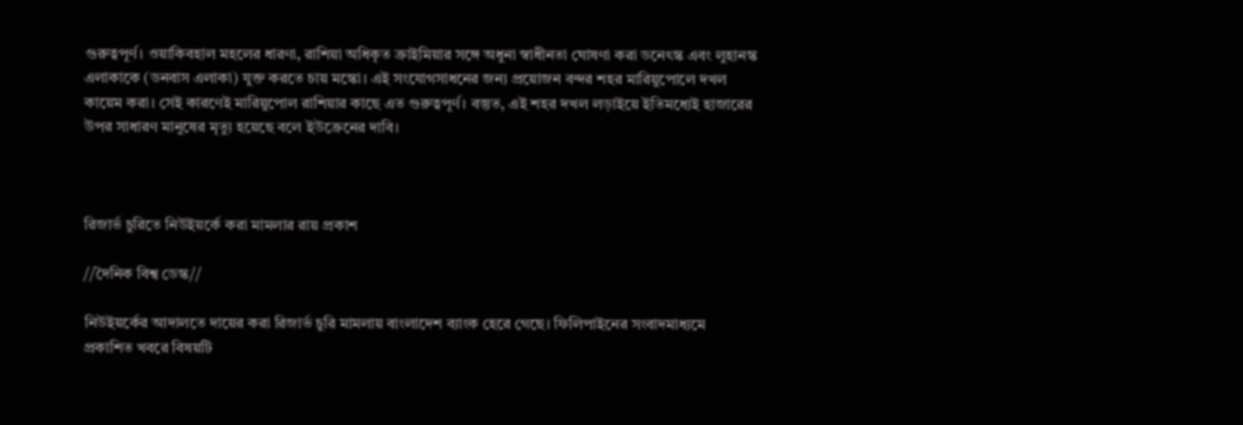গুরুত্বপূর্ণ। ওয়াকিবহাল মহলের ধারণা, রাশিয়া অধিকৃত ক্রাইমিয়ার সঙ্গে অধুনা স্বাধীনতা ঘোষণা করা ডনেৎস্ক এবং লুহানস্ক এলাকাকে (ডনবাস এলাকা) যুক্ত করতে চায় মস্কো। এই সংযোগসাধনের জন্য প্রয়োজন বন্দর শহর মারিয়ুপোলে দখল কায়েম করা। সেই কারণেই মারিয়ুপোল রাশিয়ার কাছে এত গুরুত্বপূর্ণ। বস্তুত, এই শহর দখল লড়াইয়ে ইতিমধ্যেই হাজারের উপর সাধারণ মানুষের মৃত্যু হয়েছে বলে ইউক্রেনের দাবি।



রিজার্ভ চুরিতে নিউইয়র্কে করা মামলার রায় প্রকাশ

//দৈনিক বিশ্ব ডেস্ক//

নিউইয়র্কের আদালতে দায়ের করা রিজার্ভ চুরি মামলায় বাংলাদেশ ব্যাংক হেরে গেছে। ফিলিপাইনের সংবাদমাধ্যমে প্রকাশিত খবরে বিষয়টি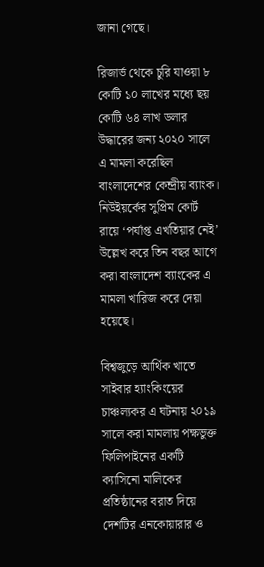জানা গেছে।

রিজার্ভ থেকে চুরি যাওয়া ৮ কোটি ১০ লাখের মধ্যে ছয় কোটি ৬৪ লাখ ডলার উদ্ধারের জন্য ২০২০ সালে এ মামলা করেছিল বাংলাদেশের কেন্দ্রীয় ব্যাংক। নিউইয়র্কের সুপ্রিম কোর্ট রায়ে ‘পর্যাপ্ত এখতিয়ার নেই’ উল্লেখ করে তিন বছর আগে করা বাংলাদেশ ব্যাংকের এ মামলা খারিজ করে দেয়া হয়েছে।

বিশ্বজুড়ে আর্থিক খাতে সাইবার হ্যাংকিংয়ের চাঞ্চল্যকর এ ঘটনায় ২০‌১৯ সালে করা মামলায় পক্ষভুক্ত ফিলিপাইনের একটি ক্যাসিনো মালিকের প্রতিষ্ঠানের বরাত দিয়ে দেশটির এনকোয়ারার ও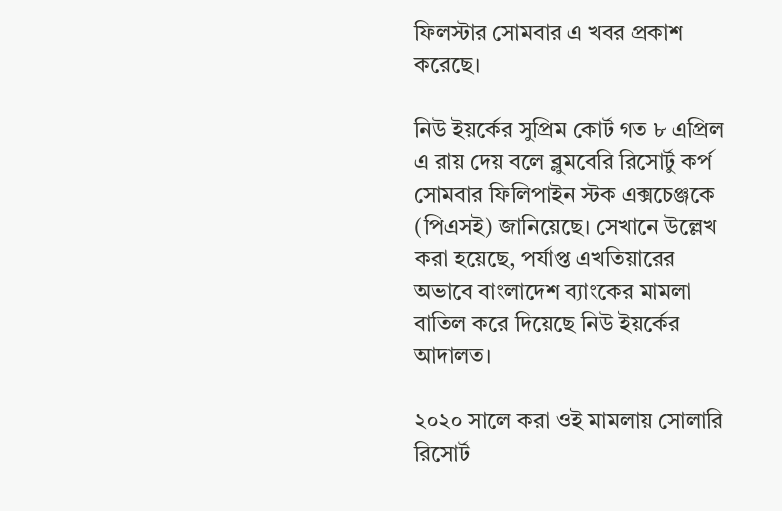ফিলস্টার সোমবার এ খবর প্রকাশ করেছে।

নিউ ইয়র্কের সুপ্রিম কোর্ট গত ৮ এপ্রিল এ রায় দেয় বলে ব্লুমবেরি রিসোর্টু কর্প সোমবার ফিলিপাইন স্টক এক্সচেঞ্জকে (পিএসই) জানিয়েছে। সেখানে উল্লেখ করা হয়েছে, পর্যাপ্ত এখতিয়ারের অভাবে বাংলাদেশ ব্যাংকের মামলা বাতিল করে দিয়েছে নিউ ইয়র্কের আদালত।

২০২০ সালে করা ওই মামলায় সোলারি রিসোর্ট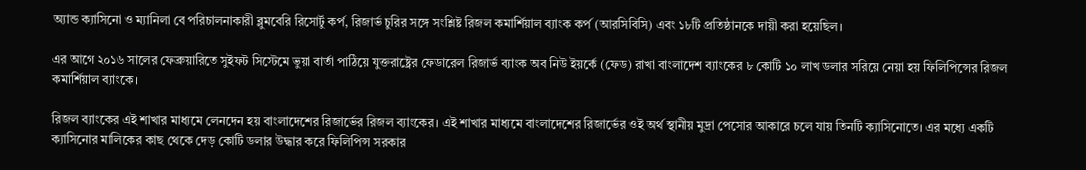অ্যান্ড ক্যাসিনো ও ম্যানিলা বে পরিচালনাকারী ব্লুমবেরি রিসোর্টু কর্প, রিজার্ভ চুরির সঙ্গে সংশ্লিষ্ট রিজল কমার্শিয়াল ব্যাংক কর্প (আরসিবিসি) এবং ১৮টি প্রতিষ্ঠানকে দায়ী করা হয়েছিল।

এর আগে ২০১৬ সালের ফেব্রুয়ারিতে সুইফট সিস্টেমে ভুয়া বার্তা পাঠিয়ে যুক্তরাষ্ট্রের ফেডারেল রিজার্ভ ব্যাংক অব নিউ ইয়র্কে (ফেড) রাখা বাংলাদেশ ব্যাংকের ৮ কোটি ১০ লাখ ডলার সরিয়ে নেয়া হয় ফিলিপিন্সের রিজল কমার্শিয়াল ব্যাংকে।

রিজল ব্যাংকের এই শাখার মাধ্যমে লেনদেন হয় বাংলাদেশের রিজার্ভের রিজল ব্যাংকের। এই শাখার মাধ্যমে বাংলাদেশের রিজার্ভের ওই অর্থ স্থানীয় মুদ্রা পেসোর আকারে চলে যায় তিনটি ক্যাসিনোতে। এর মধ্যে একটি ক্যাসিনোর মালিকের কাছ থেকে দেড় কোটি ডলার উদ্ধার করে ফিলিপিন্স সরকার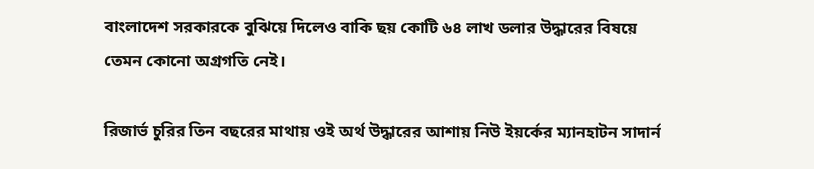বাংলাদেশ সরকারকে বুঝিয়ে দিলেও বাকি ছয় কোটি ৬৪ লাখ ডলার উদ্ধারের বিষয়ে তেমন কোনো অগ্রগতি নেই।

রিজার্ভ চুরির তিন বছরের মাথায় ওই অর্থ উদ্ধারের আশায় নিউ ইয়র্কের ম্যানহাটন সাদার্ন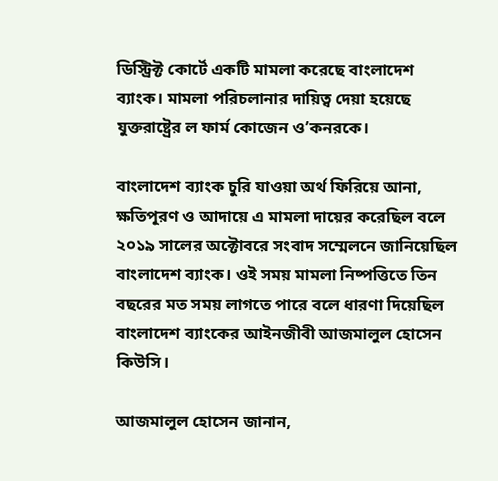ডিস্ট্রিক্ট কোর্টে একটি মামলা করেছে বাংলাদেশ ব্যাংক। মামলা পরিচলানার দায়িত্ব দেয়া হয়েছে যুক্তরাষ্ট্রের ল ফার্ম কোজেন ও’কনরকে।

বাংলাদেশ ব্যাংক চুরি যাওয়া অর্থ ফিরিয়ে আনা, ক্ষতিপূরণ ও আদায়ে এ মামলা দায়ের করেছিল বলে ২০১৯ সালের অক্টোবরে সংবাদ সম্মেলনে জানিয়েছিল বাংলাদেশ ব্যাংক। ওই সময় মামলা নিষ্প‌ত্তিতে তিন বছরের মত সময় লাগতে পারে বলে ধারণা দিয়েছিল বাংলাদেশ ব্যাংকের আইনজীবী আজমালুল হোসেন কিউসি।

আজমালুল হোসেন জানান,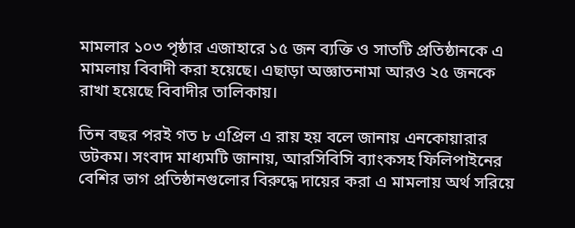মামলার ১০৩ পৃষ্ঠার এজাহারে ১৫ জন ব্যক্তি ও সাতটি প্রতিষ্ঠানকে এ মামলায় বিবাদী করা হয়েছে। এছাড়া অজ্ঞাতনামা আরও ২৫ জনকে রাখা হয়েছে বিবাদীর তালিকায়।

তিন বছর পরই গত ৮ এপ্রিল এ রায় হয় বলে জানায় এনকোয়ারার ডটকম। সংবাদ মাধ্যমটি জানায়, আরসিবিসি ব্যাংকসহ ফিলিপাইনের বেশির ভাগ প্রতিষ্ঠানগুলোর বিরুদ্ধে দায়ের করা এ মামলায় অর্থ সরিয়ে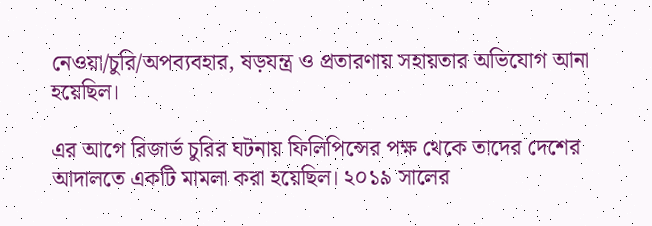নেওয়া/চুরি/অপব্যবহার, ষড়যন্ত্র ও প্রতারণায় সহায়তার অভিযোগ আনা হয়েছিল।

এর আগে রিজার্ভ চুরির ঘটনায় ফিলিপিন্সের পক্ষ থেকে তাদের দেশের আদালতে একটি মামলা করা হয়েছিল। ২০১৯ সালের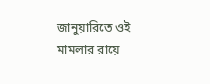জানুয়ারিতে ওই মামলার রায়ে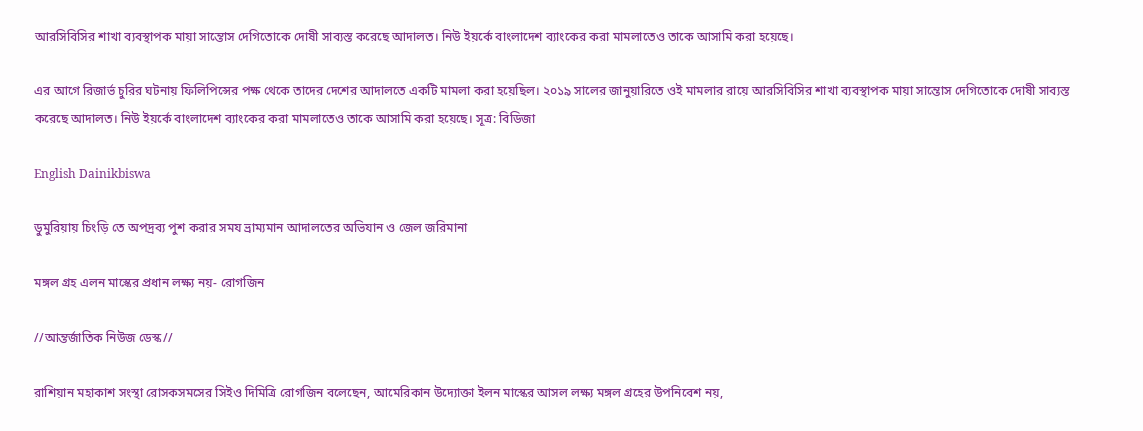আরসিবিসির শাখা ব্যবস্থাপক মায়া সান্তোস দেগিতোকে দোষী সাব্যস্ত করেছে আদালত। নিউ ইয়র্কে বাংলাদেশ ব্যাংকের করা মামলাতেও তাকে আসামি করা হয়েছে।

এর আগে রিজার্ভ চুরির ঘটনায় ফিলিপিন্সের পক্ষ থেকে তাদের দেশের আদালতে একটি মামলা করা হয়েছিল। ২০১৯ সালের জানুয়ারিতে ওই মামলার রায়ে আরসিবিসির শাখা ব্যবস্থাপক মায়া সান্তোস দেগিতোকে দোষী সাব্যস্ত করেছে আদালত। নিউ ইয়র্কে বাংলাদেশ ব্যাংকের করা মামলাতেও তাকে আসামি করা হয়েছে। সূত্র: বিডিজা

English Dainikbiswa

ডুমুরিয়ায় চিংড়ি তে অপদ্রব‍্য পুশ করার সময ভ্রাম্যমান আদালতের অভিযান ও জেল জরিমানা

মঙ্গল গ্রহ এলন মাস্কের প্রধান লক্ষ্য নয়- রোগজিন

//আন্তর্জাতিক নিউজ ডেস্ক//

রাশিয়ান মহাকাশ সংস্থা রোসকসমসের সিইও দিমিত্রি রোগজিন বলেছেন, আমেরিকান উদ্যোক্তা ইলন মাস্কের আসল লক্ষ্য মঙ্গল গ্রহের উপনিবেশ নয়,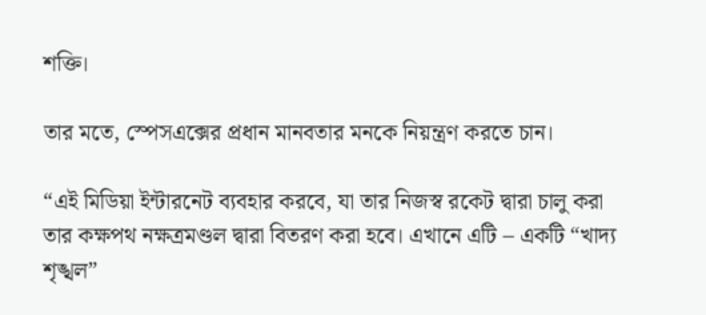শক্তি।

তার মতে, স্পেসএক্সের প্রধান মানবতার মনকে নিয়ন্ত্রণ করতে চান।

“এই মিডিয়া ইন্টারনেট ব্যবহার করবে, যা তার নিজস্ব রকেট দ্বারা চালু করা তার কক্ষপথ নক্ষত্রমণ্ডল দ্বারা বিতরণ করা হবে। এখানে এটি – একটি “খাদ্য শৃঙ্খল”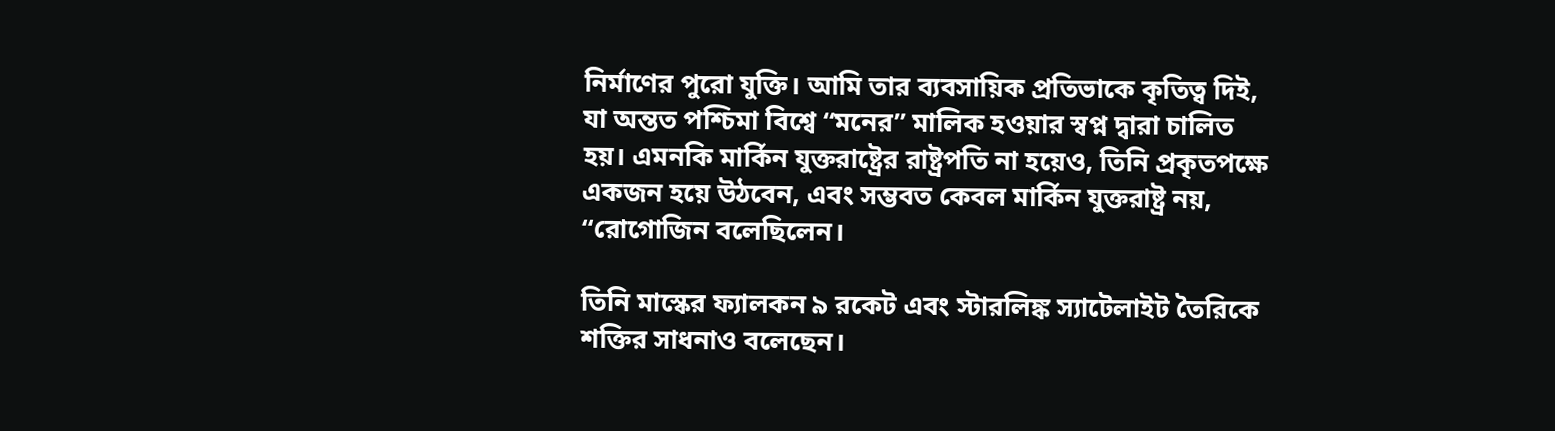নির্মাণের পুরো যুক্তি। আমি তার ব্যবসায়িক প্রতিভাকে কৃতিত্ব দিই, যা অন্তত পশ্চিমা বিশ্বে “মনের” মালিক হওয়ার স্বপ্ন দ্বারা চালিত হয়। এমনকি মার্কিন যুক্তরাষ্ট্রের রাষ্ট্রপতি না হয়েও, তিনি প্রকৃতপক্ষে একজন হয়ে উঠবেন, এবং সম্ভবত কেবল মার্কিন যুক্তরাষ্ট্র নয়, “রোগোজিন বলেছিলেন।

তিনি মাস্কের ফ্যালকন ৯ রকেট এবং স্টারলিঙ্ক স্যাটেলাইট তৈরিকে শক্তির সাধনাও বলেছেন।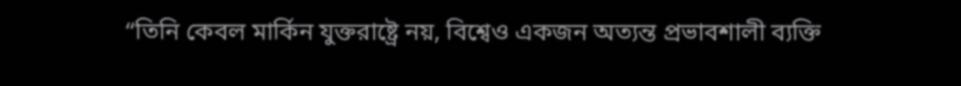“তিনি কেবল মার্কিন যুক্তরাষ্ট্রে নয়, বিশ্বেও একজন অত্যন্ত প্রভাবশালী ব্যক্তি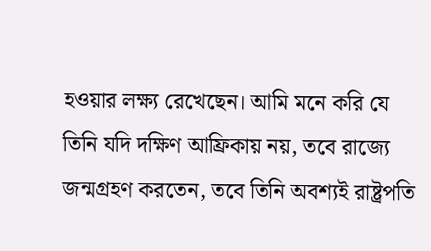হওয়ার লক্ষ্য রেখেছেন। আমি মনে করি যে তিনি যদি দক্ষিণ আফ্রিকায় নয়, তবে রাজ্যে জন্মগ্রহণ করতেন, তবে তিনি অবশ্যই রাষ্ট্রপতি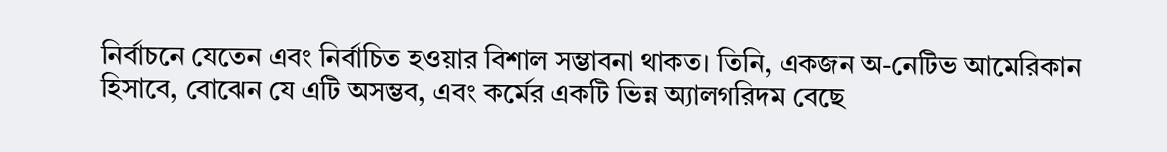নির্বাচনে যেতেন এবং নির্বাচিত হওয়ার বিশাল সম্ভাবনা থাকত। তিনি, একজন অ-নেটিভ আমেরিকান হিসাবে, বোঝেন যে এটি অসম্ভব, এবং কর্মের একটি ভিন্ন অ্যালগরিদম বেছে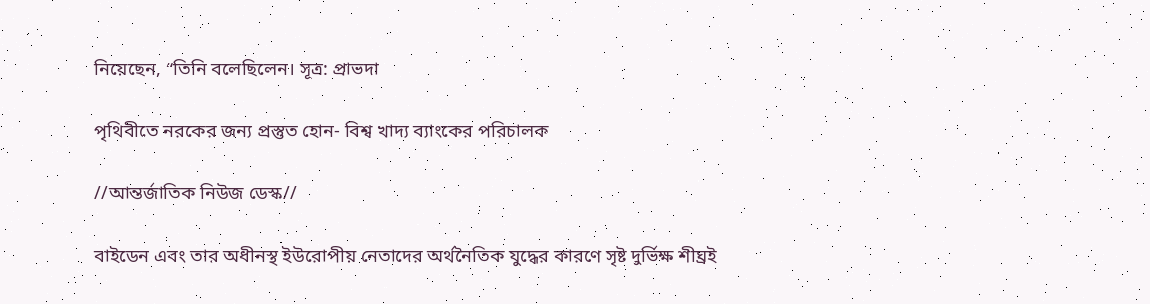নিয়েছেন, “তিনি বলেছিলেন। সূত্র: প্রাভদা

পৃথিবীতে নরকের জন্য প্রস্তুত হোন- বিশ্ব খাদ্য ব্যাংকের পরিচালক

//আন্তর্জাতিক নিউজ ডেস্ক//

বাইডেন এবং তার অধীনস্থ ইউরোপীয় নেতাদের অর্থনৈতিক যুদ্ধের কারণে সৃষ্ট দুর্ভিক্ষ শীঘ্রই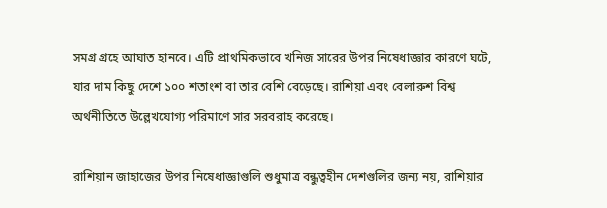সমগ্র গ্রহে আঘাত হানবে। এটি প্রাথমিকভাবে খনিজ সারের উপর নিষেধাজ্ঞার কারণে ঘটে, যার দাম কিছু দেশে ১০০ শতাংশ বা তার বেশি বেড়েছে। রাশিয়া এবং বেলারুশ বিশ্ব অর্থনীতিতে উল্লেখযোগ্য পরিমাণে সার সরবরাহ করেছে।

রাশিয়ান জাহাজের উপর নিষেধাজ্ঞাগুলি শুধুমাত্র বন্ধুত্বহীন দেশগুলির জন্য নয়, রাশিয়ার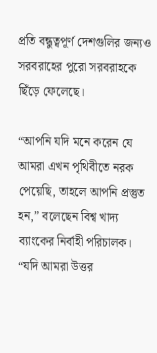প্রতি বন্ধুত্বপূর্ণ দেশগুলির জন্যও সরবরাহের পুরো সরবরাহকে ছিঁড়ে ফেলেছে।

“আপনি যদি মনে করেন যে আমরা এখন পৃথিবীতে নরক পেয়েছি, তাহলে আপনি প্রস্তুত হন,” বলেছেন বিশ্ব খাদ্য ব্যাংকের নির্বাহী পরিচালক। “যদি আমরা উত্তর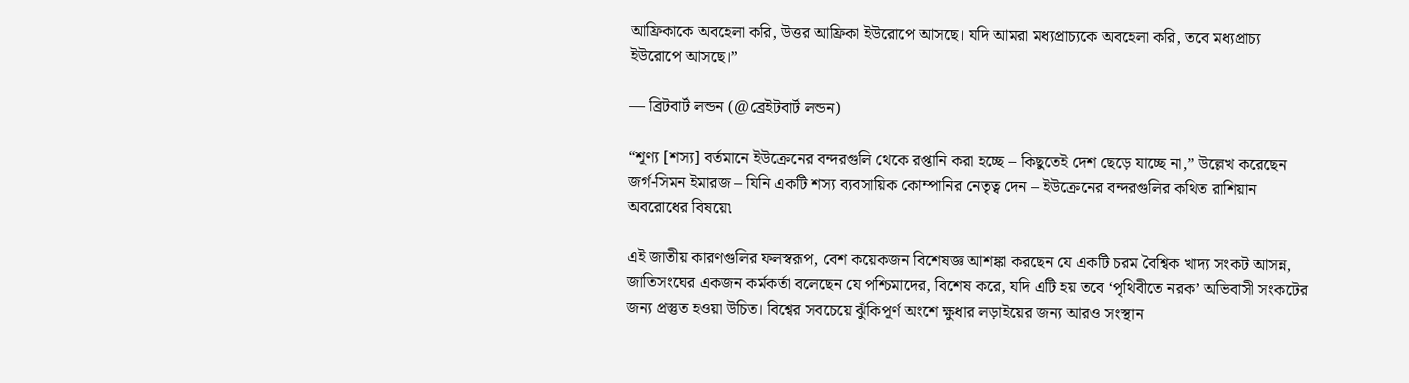আফ্রিকাকে অবহেলা করি, উত্তর আফ্রিকা ইউরোপে আসছে। যদি আমরা মধ্যপ্রাচ্যকে অবহেলা করি, তবে মধ্যপ্রাচ্য ইউরোপে আসছে।”

— ব্রিটবার্ট লন্ডন (@ব্রেইটবার্ট লন্ডন)

“শূণ্য [শস্য] বর্তমানে ইউক্রেনের বন্দরগুলি থেকে রপ্তানি করা হচ্ছে – কিছুতেই দেশ ছেড়ে যাচ্ছে না,” উল্লেখ করেছেন জর্গ-সিমন ইমারজ – যিনি একটি শস্য ব্যবসায়িক কোম্পানির নেতৃত্ব দেন – ইউক্রেনের বন্দরগুলির কথিত রাশিয়ান অবরোধের বিষয়ে৷

এই জাতীয় কারণগুলির ফলস্বরূপ, বেশ কয়েকজন বিশেষজ্ঞ আশঙ্কা করছেন যে একটি চরম বৈশ্বিক খাদ্য সংকট আসন্ন, জাতিসংঘের একজন কর্মকর্তা বলেছেন যে পশ্চিমাদের, বিশেষ করে, যদি এটি হয় তবে ‘পৃথিবীতে নরক’ অভিবাসী সংকটের জন্য প্রস্তুত হওয়া উচিত। বিশ্বের সবচেয়ে ঝুঁকিপূর্ণ অংশে ক্ষুধার লড়াইয়ের জন্য আরও সংস্থান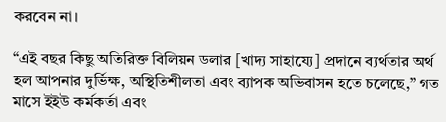করবেন না।

“এই বছর কিছু অতিরিক্ত বিলিয়ন ডলার [খাদ্য সাহায্যে] প্রদানে ব্যর্থতার অর্থ হল আপনার দুর্ভিক্ষ, অস্থিতিশীলতা এবং ব্যাপক অভিবাসন হতে চলেছে,” গত মাসে ইইউ কর্মকর্তা এবং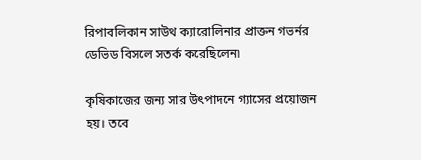রিপাবলিকান সাউথ ক্যারোলিনার প্রাক্তন গভর্নর ডেভিড বিসলে সতর্ক করেছিলেন৷

কৃষিকাজের জন্য সার উৎপাদনে গ্যাসের প্রয়োজন হয়। তবে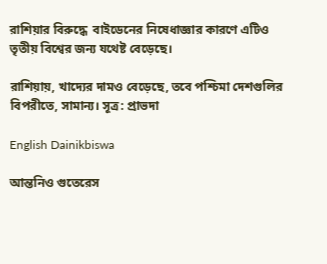রাশিয়ার বিরুদ্ধে  বাইডেনের নিষেধাজ্ঞার কারণে এটিও তৃতীয় বিশ্বের জন্য যথেষ্ট বেড়েছে।

রাশিয়ায়, খাদ্যের দামও বেড়েছে, তবে পশ্চিমা দেশগুলির বিপরীতে, সামান্য। সূত্র: প্রাভদা

English Dainikbiswa

আন্তনিও গুতেরেস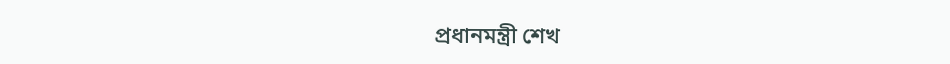প্রধানমন্ত্রী শেখ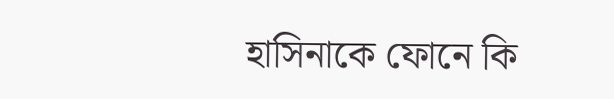হাসিনাকে ফোনে কি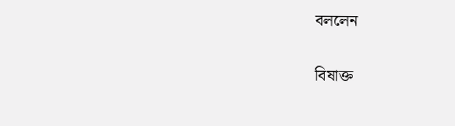বললেন

বিষাক্ত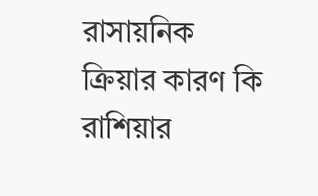রাসায়নিক ক্রিয়ার কারণ কি রাশিয়ার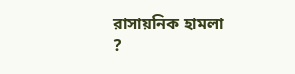রাসায়নিক হামলা ?